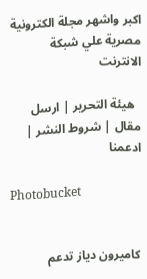اكبر واشهر مجلة الكترونية مصرية علي شبكة الانترنت

  هيئة التحرير | ارسل مقال | شروط النشر | ادعمنا

Photobucket


كاميرون دياز تدعم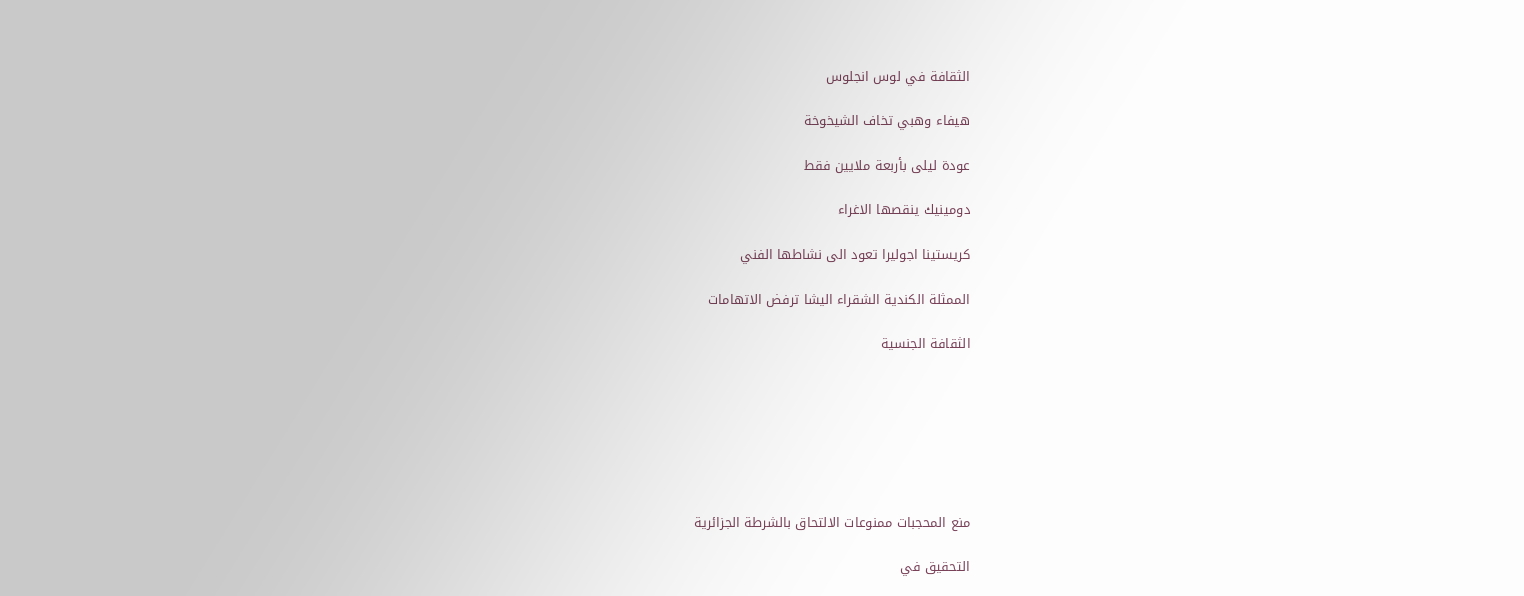الثقافة في لوس انجلوس

هيفاء وهبي تخاف الشيخوخة

عودة ليلى بأربعة ملايين فقط

دومينيك ينقصها الاغراء

كريستينا اجوليرا تعود الى نشاطها الفني

الممثلة الكندية الشقراء اليشا ترفض الاتهامات

الثقافة الجنسية







منع المحجبات ممنوعات الالتحاق بالشرطة الجزائرية

التحقيق في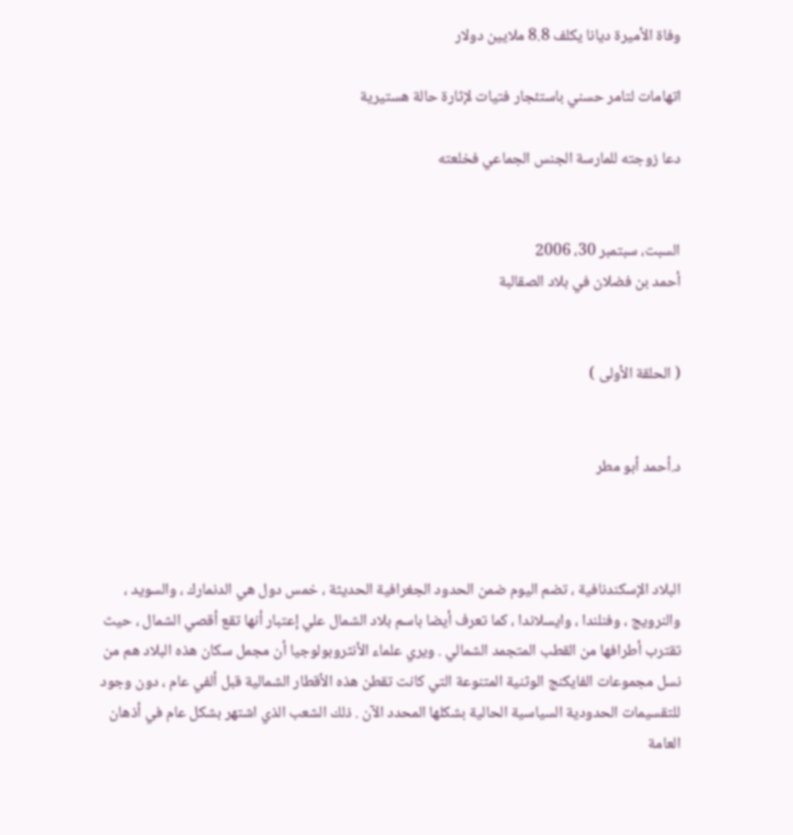وفاة الأميرة ديانا يكلف 8.8 ملايين دولار

اتهامات لتامر حسني باستئجار فتيات لإثارة حالة هستيرية

دعا زوجته للمارسة الجنس الجماعي فخلعته


السبت، سبتمبر 30، 2006
أحمد بن فضلان في بلاد الصقالبة


( الحلقة الأولى )


د.أحمد أبو مطر



البلاد الإسكندنافية ، تضم اليوم ضمن الحدود الجغرافية الحديثة ، خمس دول هي الدنمارك ، والسويد ، والنرويج ، وفنلندا ، وايسلاندا ، كما تعرف أيضا باسم بلاد الشمال علي إعتبار أنها تقع أقصي الشمال ، حيث تقترب أطرافها من القطب المتجمد الشمالي . ويري علماء الأنثروبولوجيا أن مجمل سكان هذه البلاد هم من نسل مجموعات الفايكنج الوثنية المتنوعة التي كانت تقطن هذه الأقطار الشمالية قبل ألفي عام ، دون وجود للتقسيمات الحدودية السياسية الحالية بشكلها المحدد الآن . ذلك الشعب الذي اشتهر بشكل عام في أذهان العامة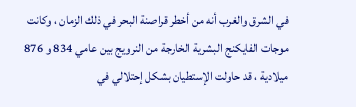في الشرق والغرب أنه من أخطر قراصنة البحر في ذلك الزمان ، وكانت موجات الفايكنج البشرية الخارجة من النرويج بين عامي 834 و 876 ميلادية ، قد حاولت الإستطيان بشكل إحتلالي في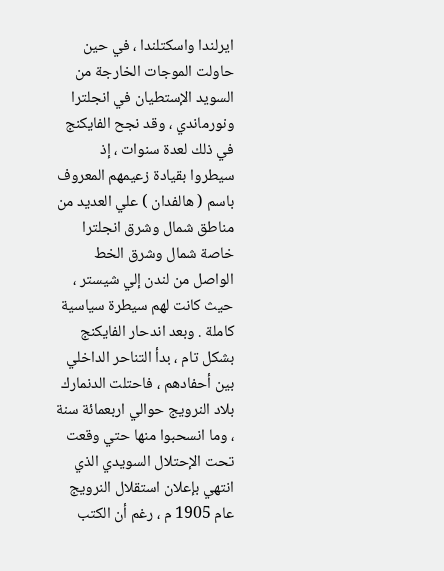ايرلندا واسكتلندا ، في حين حاولت الموجات الخارجة من السويد الإستطيان في انجلترا ونورماندي ، وقد نجح الفايكنج في ذلك لعدة سنوات ، إذ سيطروا بقيادة زعيمهم المعروف باسم ( هالفدان ) علي العديد من مناطق شمال وشرق انجلترا خاصة شمال وشرق الخط الواصل من لندن إلي شيستر ، حيث كانت لهم سيطرة سياسية كاملة . وبعد اندحار الفايكنج بشكل تام ، بدأ التناحر الداخلي بين أحفادهم ، فاحتلت الدنمارك بلاد النرويج حوالي اربعمائة سنة ، وما انسحبوا منها حتي وقعت تحت الإحتلال السويدي الذي انتهي بإعلان استقلال النرويج عام 1905 م ، رغم أن الكتب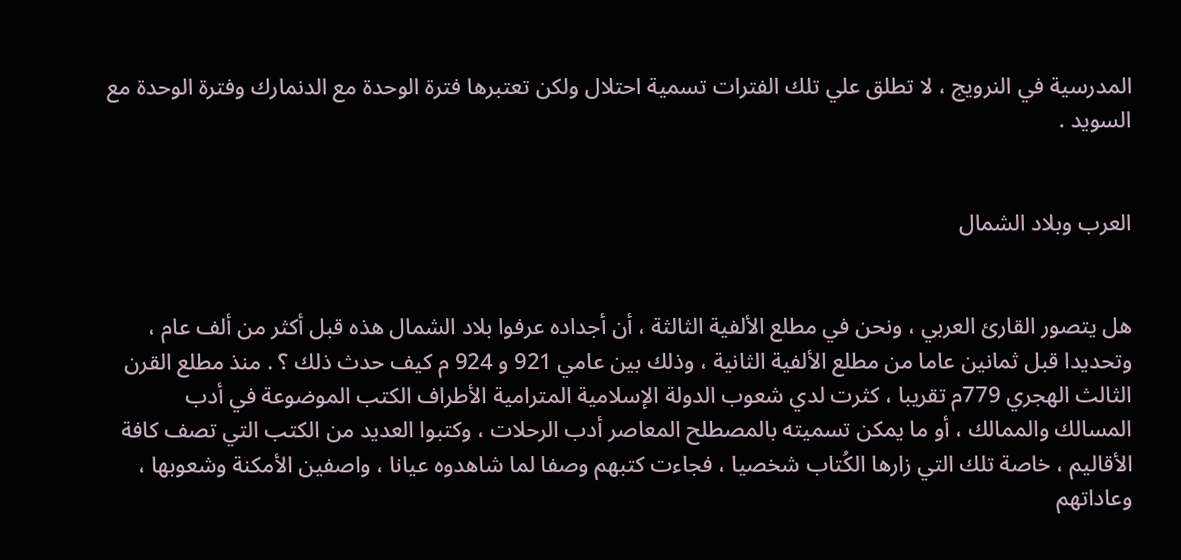المدرسية في النرويج ، لا تطلق علي تلك الفترات تسمية احتلال ولكن تعتبرها فترة الوحدة مع الدنمارك وفترة الوحدة مع السويد .


العرب وبلاد الشمال


هل يتصور القارئ العربي ، ونحن في مطلع الألفية الثالثة ، أن أجداده عرفوا بلاد الشمال هذه قبل أكثر من ألف عام ، وتحديدا قبل ثمانين عاما من مطلع الألفية الثانية ، وذلك بين عامي 921 و 924 م كيف حدث ذلك ؟ . منذ مطلع القرن الثالث الهجري 779م تقريبا ، كثرت لدي شعوب الدولة الإسلامية المترامية الأطراف الكتب الموضوعة في أدب المسالك والممالك ، أو ما يمكن تسميته بالمصطلح المعاصر أدب الرحلات ، وكتبوا العديد من الكتب التي تصف كافة الأقاليم ، خاصة تلك التي زارها الكُتاب شخصيا ، فجاءت كتبهم وصفا لما شاهدوه عيانا ، واصفين الأمكنة وشعوبها ، وعاداتهم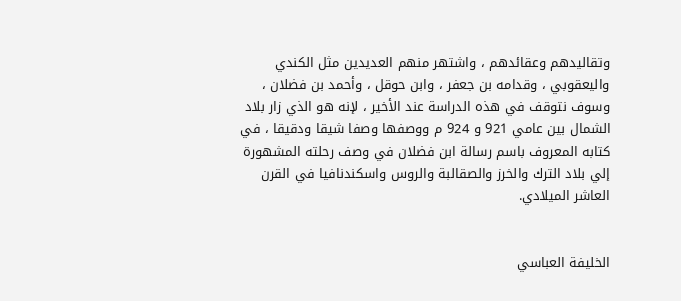وتقاليدهم وعقائدهم ، واشتهر منهم العديدين مثل الكندي واليعقوبي ، وقدامه بن جعفر ، وابن حوقل ، وأحمد بن فضلان ، وسوف نتوقف في هذه الدراسة عند الأخير ، لإنه هو الذي زار بلاد الشمال بين عامي 921 و 924 م ووصفها وصفا شيقا ودقيقا ، في كتابه المعروف باسم رسالة ابن فضلان في وصف رحلته المشهورة إلي بلاد الترك والخرز والصقالبة والروس واسكندنافيا في القرن العاشر الميلادي.


الخليفة العباسي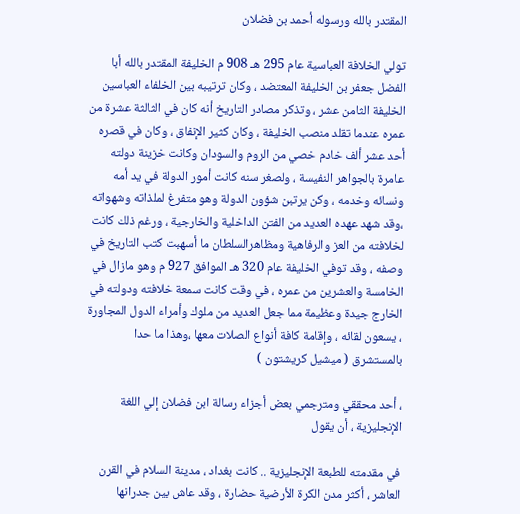المقتدر بالله ورسوله أحمد بن فضلان

تولي الخلافة العباسية عام 295 هـ 908 م الخليفة المقتدر بالله أبا الفضل جعفر بن الخليفة المعتضد ، وكان ترتيبه بين الخلفاء العباسين الخليفة الثامن عشر ، وتذكر مصادر التاريخ أنه كان في الثالثة عشرة من عمره عندما تقلد منصب الخليفة ، وكان كثير الإنفاق ، وكان في قصره أحد عشر ألف خادم خصي من الروم والسودان وكانت خزينة دولته عامرة بالجواهر النفيسة ، ولصغر سنه كانت أمور الدولة في يد أمه ونسائه وخدمه ، وكن يرتبن شؤون الدولة وهو متفرغ لملذاته وشهواته ،وقد شهد عهده العديد من الفتن الداخلية والخارجية ، ورغم ذلك كانت لخلافته من العز والرفاهية ومظاهرالسلطان ما أسهبت كتب التاريخ في وصفه ، وقد توفي الخليفة عام 320 هـ الموافق 927 م وهو مازال في الخامسة والعشرين من عمره ، في وقت كانت سمعة خلافته ودولته في الخارج جيدة وعظيمة مما جعل العديد من ملوك وأمراء الدول المجاورة ، يسعون لقائه ، وإقامة كافة أنواع الصلات معها ،وهذا ما حدا بالمستشرق ( ميشيل كريشتون )

، أحد محققي ومترجمي بعض أجزاء رسالة ابن فضلان إلي اللغة الإنجليزية ، أن يقول

في مقدمته للطبعة الإنجليزية .. كانت بغداد ، مدينة السلام في القرن العاشر ، أكثر مدن الكرة الأرضية حضارة ، وقد عاش بين جدرانها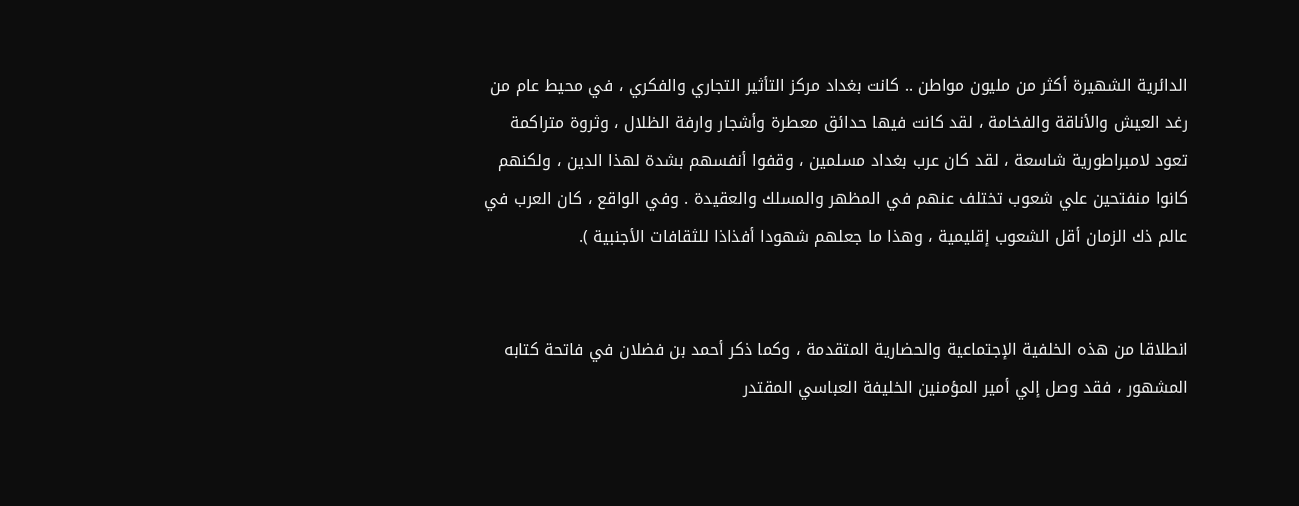الدائرية الشهيرة أكثر من مليون مواطن .. كانت بغداد مركز التأثير التجاري والفكري ، في محيط عام من رغد العيش والأناقة والفخامة ، لقد كانت فيها حدائق معطرة وأشجار وارفة الظلال ، وثروة متراكمة تعود لامبراطورية شاسعة ، لقد كان عرب بغداد مسلمين ، وقفوا أنفسهم بشدة لهذا الدين ، ولكنهم كانوا منفتحين علي شعوب تختلف عنهم في المظهر والمسلك والعقيدة . وفي الواقع ، كان العرب في عالم ذك الزمان أقل الشعوب إقليمية ، وهذا ما جعلهم شهودا أفذاذا للثقافات الأجنبية ).


انطلاقا من هذه الخلفية الإجتماعية والحضارية المتقدمة ، وكما ذكر أحمد بن فضلان في فاتحة كتابه المشهور ، فقد وصل إلي أمير المؤمنين الخليفة العباسي المقتدر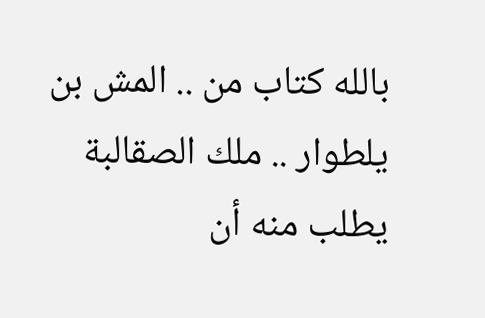بالله كتاب من .. المش بن يلطوار .. ملك الصقالبة يطلب منه أن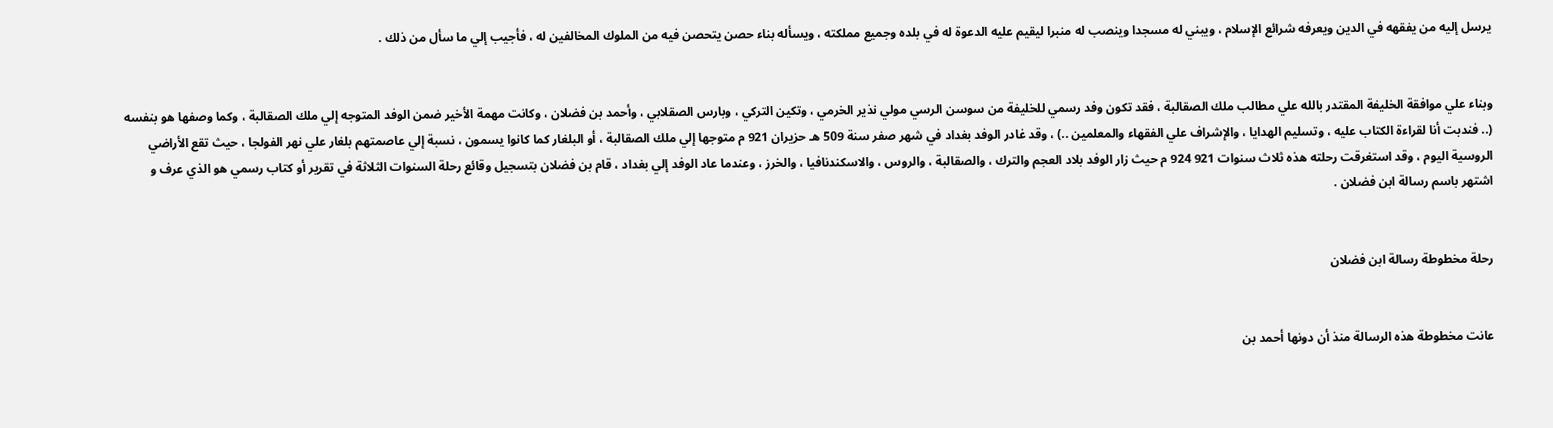يرسل إليه من يفقهه في الدين ويعرفه شرائع الإسلام ، ويبني له مسجدا وينصب له منبرا ليقيم عليه الدعوة له في بلده وجميع مملكته ، ويسأله بناء حصن يتحصن فيه من الملوك المخالفين له ، فأجيب إلي ما سأل من ذلك .


وبناء علي موافقة الخليفة المقتدر بالله علي مطالب ملك الصقالبة ، فقد تكون وفد رسمي للخليفة من سوسن الرسي مولي نذير الخرمي ، وتكين التركي ، وبارس الصقلابي ، وأحمد بن فضلان ، وكانت مهمة الأخير ضمن الوفد المتوجه إلي ملك الصقالبة ، وكما وصفها هو بنفسه (.. فندبت أنا لقراءة الكتاب عليه ، وتسليم الهدايا ، والإشراف علي الفقهاء والمعلمين ..) ، وقد غادر الوفد بغداد في شهر صفر سنة 509 هـ حزيران 921 م متوجها إلي ملك الصقالبة ، أو البلغار كما كانوا يسمون ، نسبة إلي عاصمتهم بلغار علي نهر الفولجا ، حيث تقع الأراضي الروسية اليوم ، وقد استغرقت رحلته هذه ثلاث سنوات 921 924 م حيث زار الوفد بلاد العجم والترك ، والصقالبة ، والروس ، والاسكندنافيا ، والخرز ، وعندما عاد الوفد إلي بغداد ، قام بن فضلان بتسجيل وقائع رحلة السنوات الثلاثة في تقرير أو كتاب رسمي هو الذي عرف و اشتهر باسم رسالة ابن فضلان .


رحلة مخطوطة رسالة ابن فضلان


عانت مخطوطة هذه الرسالة منذ أن دونها أحمد بن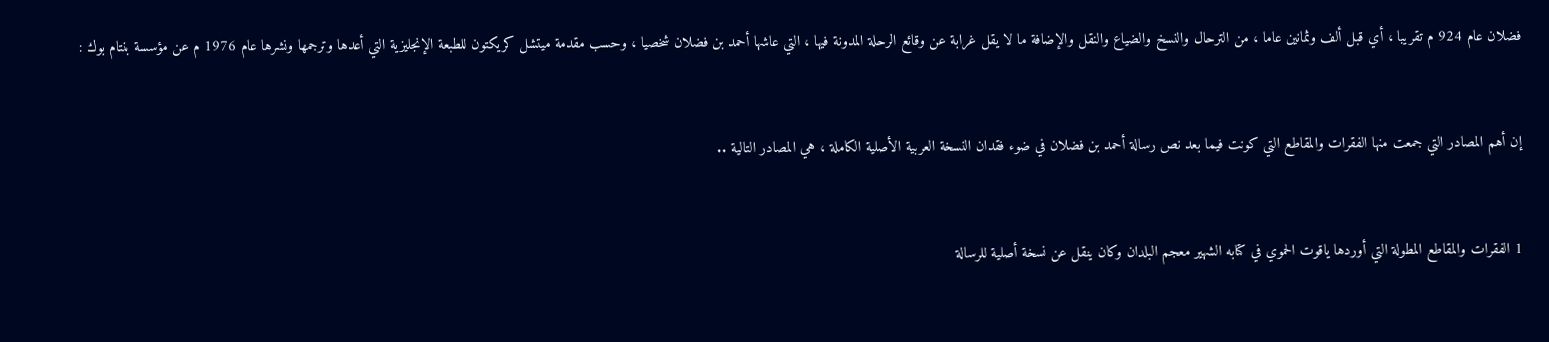فضلان عام 924 م تقريبا ، أي قبل ألف وثمانين عاما ، من الترحال والنسخ والضياع والنقل والإضافة ما لا يقل غرابة عن وقائع الرحلة المدونة فيها ، التي عاشها أحمد بن فضلان شخصيا ، وحسب مقدمة ميتشل كريكتون للطبعة الإنجليزية التي أعدها وترجمها ونشرها عام 1976 م عن مؤسسة بنتام بوك :


إن أهم المصادر التي جمعت منها الفقرات والمقاطع التي كونت فيما بعد نص رسالة أحمد بن فضلان في ضوء فقدان النسخة العربية الأصلية الكاملة ، هي المصادر التالية ..


1 الفقرات والمقاطع المطولة التي أوردها ياقوت الحموي في كتابه الشهير معجم البلدان وكان ينقل عن نسخة أصلية للرسالة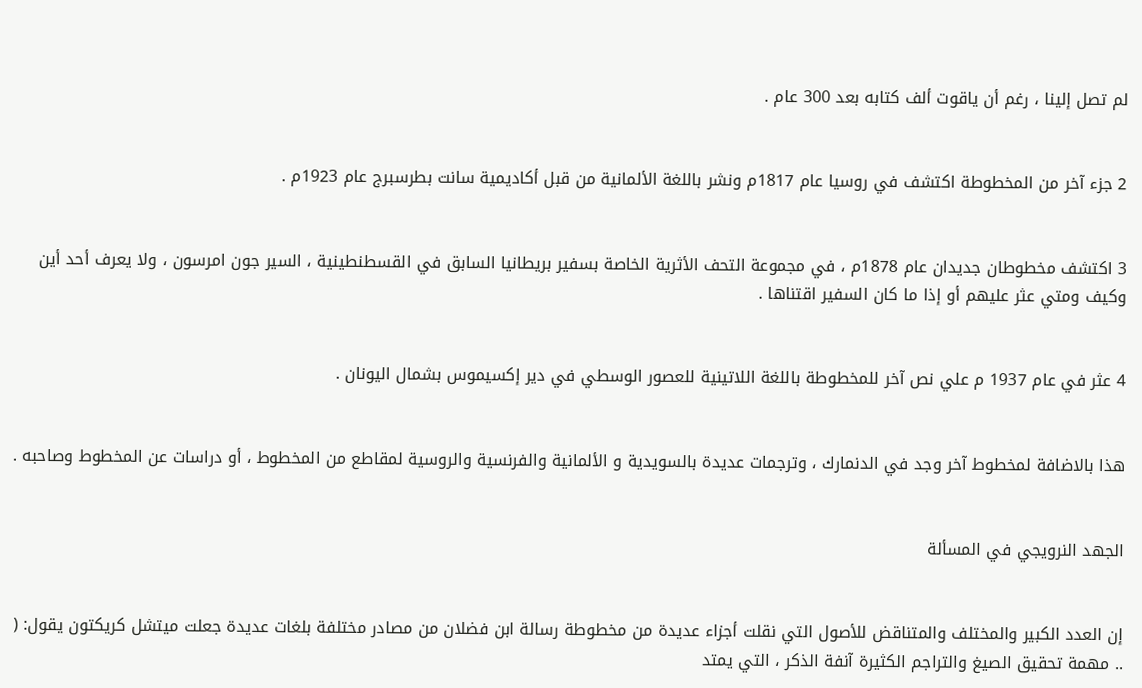لم تصل إلينا ، رغم أن ياقوت ألف كتابه بعد 300 عام .


2 جزء آخر من المخطوطة اكتشف في روسيا عام 1817م ونشر باللغة الألمانية من قبل أكاديمية سانت بطرسبرج عام 1923م .


3 اكتشف مخطوطان جديدان عام 1878م ، في مجموعة التحف الأثرية الخاصة بسفير بريطانيا السابق في القسطنطينية ، السير جون امرسون ، ولا يعرف أحد أين وكيف ومتي عثر عليهم أو إذا ما كان السفير اقتناها .


4 عثر في عام 1937 م علي نص آخر للمخطوطة باللغة اللاتينية للعصور الوسطي في دير إكسيموس بشمال اليونان .


هذا بالاضافة لمخطوط آخر وجد في الدنمارك ، وترجمات عديدة بالسويدية و الألمانية والفرنسية والروسية لمقاطع من المخطوط ، أو دراسات عن المخطوط وصاحبه .


الجهد النرويجي في المسألة


إن العدد الكبير والمختلف والمتناقض للأصول التي نقلت أجزاء عديدة من مخطوطة رسالة ابن فضلان من مصادر مختلفة بلغات عديدة جعلت ميتشل كريكتون يقول: ( .. مهمة تحقيق الصيغ والتراجم الكثيرة آنفة الذكر ، التي يمتد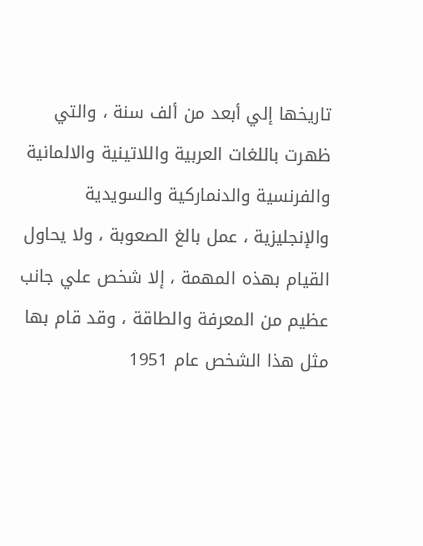تاريخها إلي أبعد من ألف سنة ، والتي ظهرت باللغات العربية واللاتينية والالمانية والفرنسية والدنماركية والسويدية والإنجليزية ، عمل بالغ الصعوبة ، ولا يحاول القيام بهذه المهمة ، إلا شخص علي جانب عظيم من المعرفة والطاقة ، وقد قام بها مثل هذا الشخص عام 1951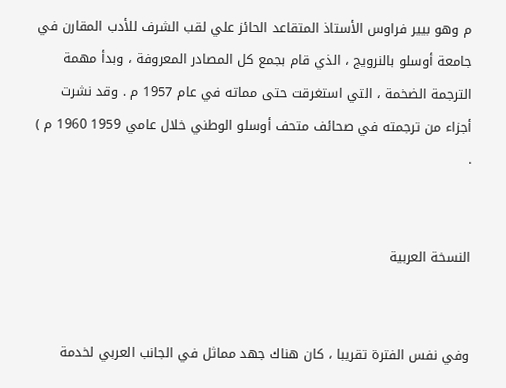م وهو بيير فراوس الأستاذ المتقاعد الحائز علي لقب الشرف للأدب المقارن في جامعة أوسلو بالنرويج ، الذي قام بجمع كل المصادر المعروفة ، وبدأ مهمة الترجمة الضخمة ، التي استغرقت حتى مماته في عام 1957 م . وقد نشرت أجزاء من ترجمته في صحائف متحف أوسلو الوطني خلال عامي 1959 1960 م ) .


النسخة العربية


وفي نفس الفترة تقريبا ، كان هناك جهد مماثل في الجانب العربي لخدمة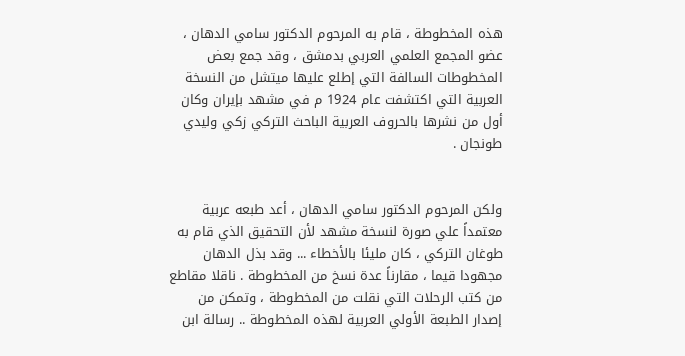هذه المخطوطة ، قام به المرحوم الدكتور سامي الدهان ، عضو المجمع العلمي العربي بدمشق ، وقد جمع بعض المخطوطات السالفة التي إطلع عليها ميتشل من النسخة العربية التي اكتشفت عام 1924 م في مشهد بإيران وكان أول من نشرها بالحروف العربية الباحث التركي زكي وليدي طونجان .


ولكن المرحوم الدكتور سامي الدهان ، أعد طبعه عربية معتمداً علي صورة لنسخة مشهد لأن التحقيق الذي قام به طوغان التركي ، كان مليئا بالأخطاء ... وقد بذل الدهان مجهودا قيما ، مقارناً عدة نسخ من المخطوطة . ناقلا مقاطع من كتب الرحلات التي نقلت من المخطوطة ، وتمكن من إصدار الطبعة الأولي العربية لهذه المخطوطة .. رسالة ابن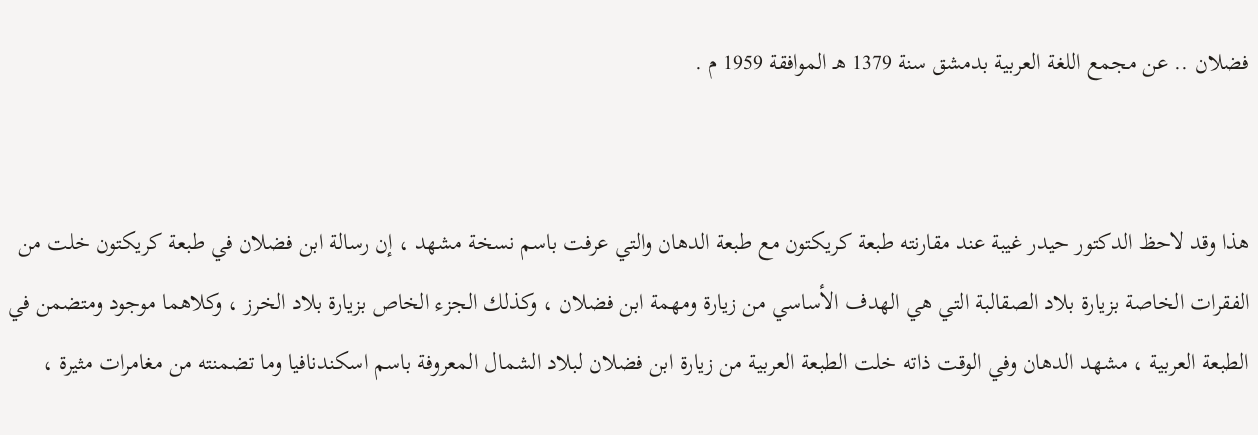فضلان .. عن مجمع اللغة العربية بدمشق سنة 1379 هـ الموافقة 1959 م .


هذا وقد لاحظ الدكتور حيدر غيبة عند مقارنته طبعة كريكتون مع طبعة الدهان والتي عرفت باسم نسخة مشهد ، إن رسالة ابن فضلان في طبعة كريكتون خلت من الفقرات الخاصة بزيارة بلاد الصقالبة التي هي الهدف الأساسي من زيارة ومهمة ابن فضلان ، وكذلك الجزء الخاص بزيارة بلاد الخرز ، وكلاهما موجود ومتضمن في الطبعة العربية ، مشهد الدهان وفي الوقت ذاته خلت الطبعة العربية من زيارة ابن فضلان لبلاد الشمال المعروفة باسم اسكندنافيا وما تضمنته من مغامرات مثيرة ،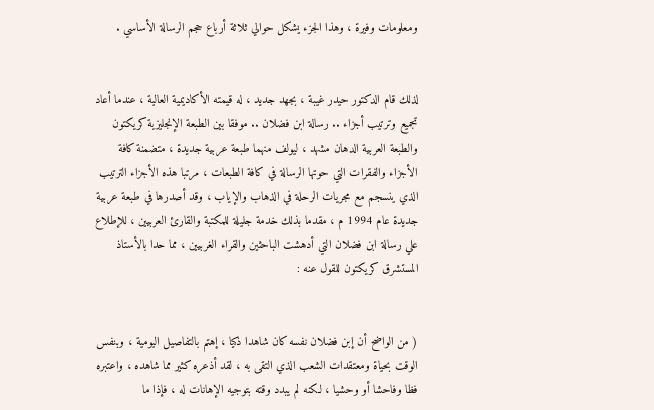ومعلومات وفيرة ، وهذا الجزء يشكل حوالي ثلاثة أرباع حجم الرسالة الأساسي .


لذلك قام الدكتور حيدر غيبة ، بجهد جديد ، له قيمته الأكاديمية العالية ، عندما أعاد تجميع وترتيب أجزاء .. رسالة ابن فضلان .. موفقا بين الطبعة الإنجليزية كريكتون والطبعة العربية الدهان مشهد ، ليولف منهما طبعة عربية جديدة ، متضمنة كافة الأجزاء والفقرات التي حوتها الرسالة في كافة الطبعات ، مرتبا هذه الأجزاء الترتيب الذي ينسجم مع مجريات الرحلة في الذهاب والإياب ، وقد أصدرها في طبعة عربية جديدة عام 1994 م ، مقدما بذلك خدمة جليلة للمكتبة والقارئ العربيين ، للإطلاع علي رسالة ابن فضلان التي أدهشت الباحثين والقراء الغربيين ، مما حدا بالأستاذ المستشرق كريكتون للقول عنه :


( من الواضح أن إبن فضلان نفسه كان شاهدا ذكيا ، إهتم بالتفاصيل اليومية ، وبنفس الوقت بحياة ومعتقدات الشعب الذي التقى به ، لقد أذعره كثير مما شاهده ، واعتبره فظا وفاحشا أو وحشيا ، لكنه لم يبدد وقته بتوجيه الإهانات له ، فإذا ما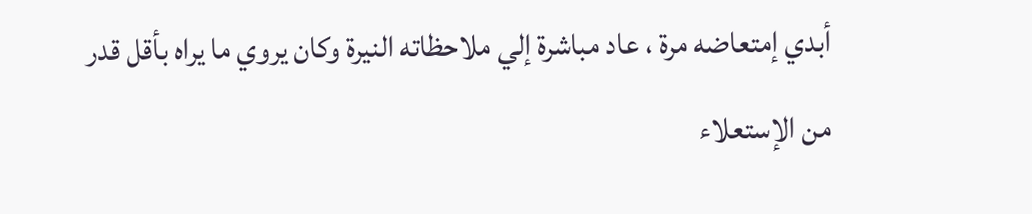أبدي إمتعاضه مرة ، عاد مباشرة إلي ملاحظاته النيرة وكان يروي ما يراه بأقل قدر من الإستعلاء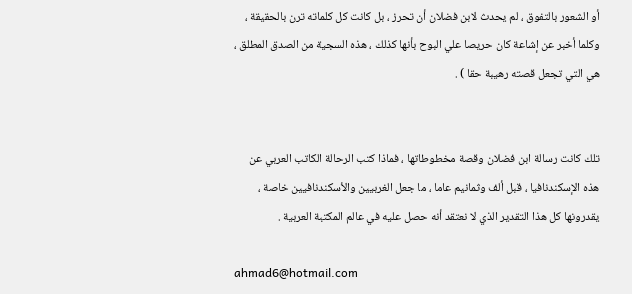أو الشعور بالتفوق ، لم يحدث لابن فضلان أن تحرز ، بل كانت كل كلماته ترن بالحقيقة ، وكلما أخبر عن إشاعة كان حريصا علي البوح بأنها كذلك ، هذه السجية من الصدق المطلق ، هي التي تجعل قصته رهيبة حقا ) .


تلك كانت رسالة ابن فضلان وقصة مخطوطاتها ، فماذا كتب الرحالة الكاتب العربي عن هذه الإسكندنافيا ، قبل ألف وثمانيم عاما ، ما جعل الغربيين والأسكندنافيين خاصة ، يقدرونها كل هذا التقدير الذي لا نعتقد أنه حصل عليه في عالم المكتبة العربية .

ahmad6@hotmail.com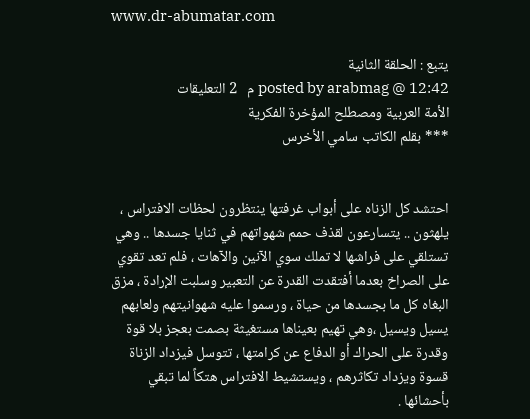www.dr-abumatar.com

يتبع : الحلقة الثانية
posted by arabmag @ 12:42 م   2 التعليقات
الأمة العربية ومصطلح المؤخرة الفكرية
*** بقلم الكاتب سامي الأخرس


احتشد كل الزناه على أبواب غرفتها ينتظرون لحظات الافتراس ، يلهثون .. يتسارعون لقذف حمم شهواتهم في ثنايا جسدها .. وهي تستلقي على فراشها لا تملك سوي الآنين والآهات ، فلم تعد تقوي على الصراخ بعدما أفتقدت القدرة عن التعبير وسلبت الإرادة ، مزق البغاه كل ما بجسدها من حياة ، ورسموا عليه شهوانيتهم ولعابهم يسيل ويسيل ،وهي تهيم بعيناها مستغيثة بصمت بعجز بلا قوة وقدرة على الحراك أو الدفاع عن كرامتها ، تتوسل فيزداد الزناة قسوة ويزداد تكاثرهم ، ويستشيط الافتراس هتكاً لما تبقي بأحشائها .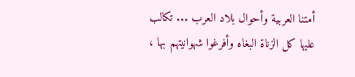أمتنا العربية وأحوال بلاد العرب ... تكالب عليها كل الزناة البغاه وأفرغوا شهوانيتهم بها ،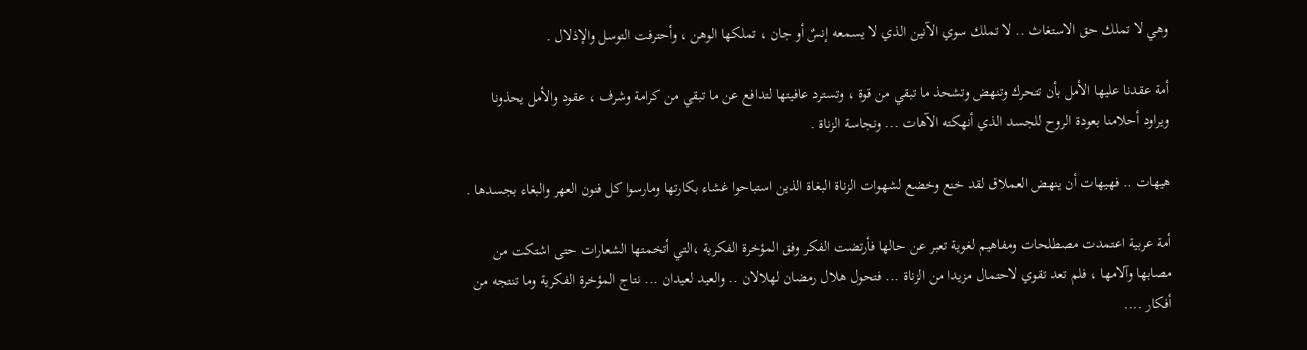وهي لا تملك حق الاستغاث .. لا تملك سوي الآنين الذي لا يسمعه إنسٌ أو جان ، تملكها الوهن ، وأحترفت التوسل والإذلال .

أمة عقدنا عليها الأمل بأن تتحرك وتنهض وتشحذ ما تبقي من قوة ، وتسترد عافيتها لتدافع عن ما تبقي من كرامة وشرف ، عقود والأمل يحذونا ويراود أحلامنا بعودة الروح للجسد الذي أنهكته الآهات ... ونجاسة الزناة .

هيهات .. فهيهات أن ينهض العملاق لقد خنع وخضع لشهوات الزناة البغاة الذين استباحوا غشاء بكارتها ومارسوا كل فنون العهر والبغاء بجسدها .

أمة عربية اعتمدت مصطلحات ومفاهيم لغوية تعبر عن حالها فأرتضت الفكر وفق المؤخرة الفكرية ،التي أتخمتها الشعارات حتى اشتكت من مصابها وآلامها ، فلم تعد تقوي لاحتمال مزيدا من الزناة ... فتحول هلال رمضان لهلالان .. والعيد لعيدان ... نتاج المؤخرة الفكرية وما تنتجه من أفكار ....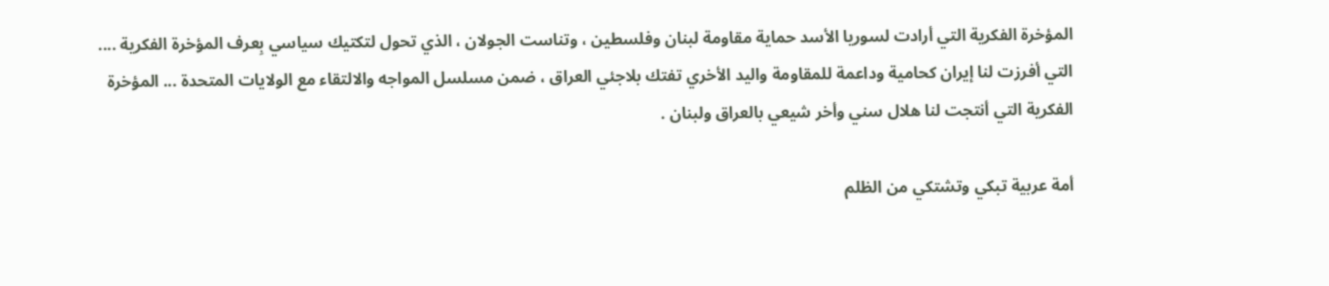المؤخرة الفكرية التي أرادت لسوريا الأسد حماية مقاومة لبنان وفلسطين ، وتناست الجولان ، الذي تحول لتكتيك سياسي بِعرف المؤخرة الفكرية .... التي أفرزت لنا إيران كحامية وداعمة للمقاومة واليد الأخري تفتك بلاجئي العراق ، ضمن مسلسل المواجه والالتقاء مع الولايات المتحدة ... المؤخرة الفكرية التي أنتجت لنا هلال سني وأخر شيعي بالعراق ولبنان .

أمة عربية تبكي وتشتكي من الظلم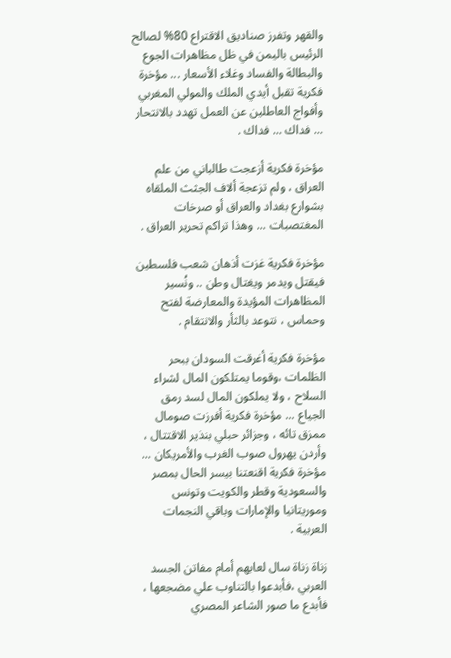والقهر وتفرز صناديق الاقتراع 80% لصالح الرئيس باليمن في ظل مظاهرات الجوع والبطالة والفساد وغلاء الأسعار ... مؤخرة فكرية تقبل أيدي الملك والمولي المغربي وأفواج العاطلين عن العمل تهدد بالانتحار ... فداك ... فداك .

مؤخرة فكرية أزعجت طالباني من علم العراق ، ولم تزعجة ألاف الجثث الملقاه بشوارع بغداد والعراق أو صرخات المغتصبات ... وهذا تراكم تحرير العراق .

مؤخرة فكرية غزت أذهان شعب فلسطين فيقتل ويدمر ويغتال وطن .. ونُسير المظاهرات المؤيدة والمعارضة لفتح وحماس ، نتوعد بالثأر والانتقام .

مؤخرة فكرية أغرقت السودان ببحر الظلمات ،وقوما يمتلكون المال لشراء السلاح ، ولا يملكون المال لسد رمق الجياع ... مؤخرة فكرية أفرزت صومال ممزق تائه ، وجزائر حبلي بنذير الاقتتال ، وأردن يهرول صوب الغرب والأمريكان ... مؤخرة فكرية اقنعتنا بيسر الحال بمصر والسعودية وقطر والكويت وتونس وموريتانيا والإمارات وباقي النجمات العربية .

زناة زناة سال لعابهم أمام مفاتن الجسد العربي ،فأبدعوا بالتناوب علي مضجعها ، فأبدع ما صور الشاعر المصري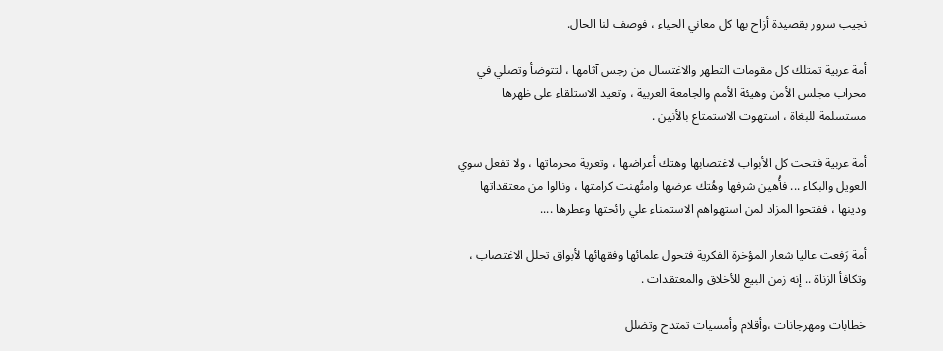نجيب سرور بقصيدة أزاح بها كل معاني الحياء ، فوصف لنا الحال.

أمة عربية تمتلك كل مقومات التطهر والاغتسال من رجس آثامها ، لتتوضأ وتصلي في محراب مجلس الأمن وهيئة الأمم والجامعة العربية ، وتعيد الاستلقاء على ظهرها مستسلمة للبغاة ، استهوت الاستمتاع بالأنين .

أمة عربية فتحت كل الأبواب لاغتصابها وهتك أعراضها ، وتعرية محرماتها ، ولا تفعل سوي العويل والبكاء ... فأُهين شرفها وهُتك عرضها وامتُهنت كرامتها ، ونالوا من معتقداتها ودينها ، ففتحوا المزاد لمن استهواهم الاستمناء علي رائحتها وعطرها ....

أمة رَفعت عاليا شعار المؤخرة الفكرية فتحول علمائها وفقهائها لأبواق تحلل الاغتصاب ، وتكافأ الزناة .. إنه زمن البيع للأخلاق والمعتقدات .

خطابات ومهرجانات ،وأقلام وأمسيات تمتدح وتضلل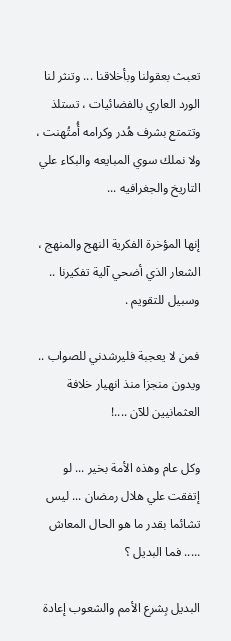تعبث بعقولنا وبأخلاقنا ... وتنثر لنا الورد العاري بالفضائيات ، تستلذ وتتمتع بشرف هُدر وكرامه أُمتُهنت ، ولا نملك سوي المبايعه والبكاء علي التاريخ والجغرافيه ...

إنها المؤخرة الفكرية النهج والمنهج ، الشعار الذي أضحي آلية تفكيرنا .. وسبيل للتقويم .

فمن لا يعجبة فليرشدني للصواب .. ويدون منجزا منذ انهيار خلافة العثمانيين للآن ....!

وكل عام وهذه الأمة بخير ... لو إتفقت علي هلال رمضان ... ليس تشائما بقدر ما هو الحال المعاش ..... فما البديل ؟

البديل بِشرع الأمم والشعوب إعادة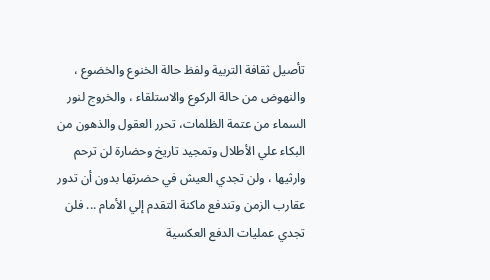تأصيل ثقافة التربية ولفظ حالة الخنوع والخضوع ، والنهوض من حالة الركوع والاستلقاء ، والخروج لنور السماء من عتمة الظلمات، تحرر العقول والذهون من البكاء علي الأطلال وتمجيد تاريخ وحضارة لن ترحم وارثيها ، ولن تجدي العيش في حضرتها بدون أن تدور عقارب الزمن وتندفع ماكنة التقدم إلي الأمام ... فلن تجدي عمليات الدفع العكسية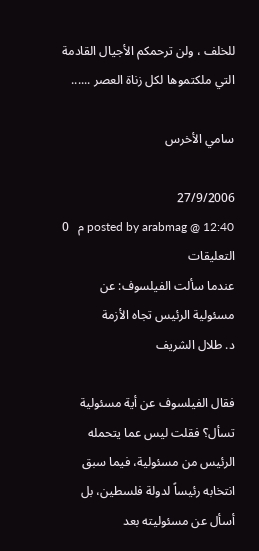للخلف ، ولن ترحمكم الأجيال القادمة التي ملكتموها لكل زناة العصر ......

سامي الأخرس

27/9/2006
posted by arabmag @ 12:40 م   0 التعليقات
عندما سألت الفيلسوف: عن مسئولية الرئيس تجاه الأزمة
د. طلال الشريف

فقال الفيلسوف عن أية مسئولية تسأل؟ فقلت ليس عما يتحمله الرئيس من مسئولية، فيما سبق انتخابه رئيساً لدولة فلسطين، بل أسأل عن مسئوليته بعد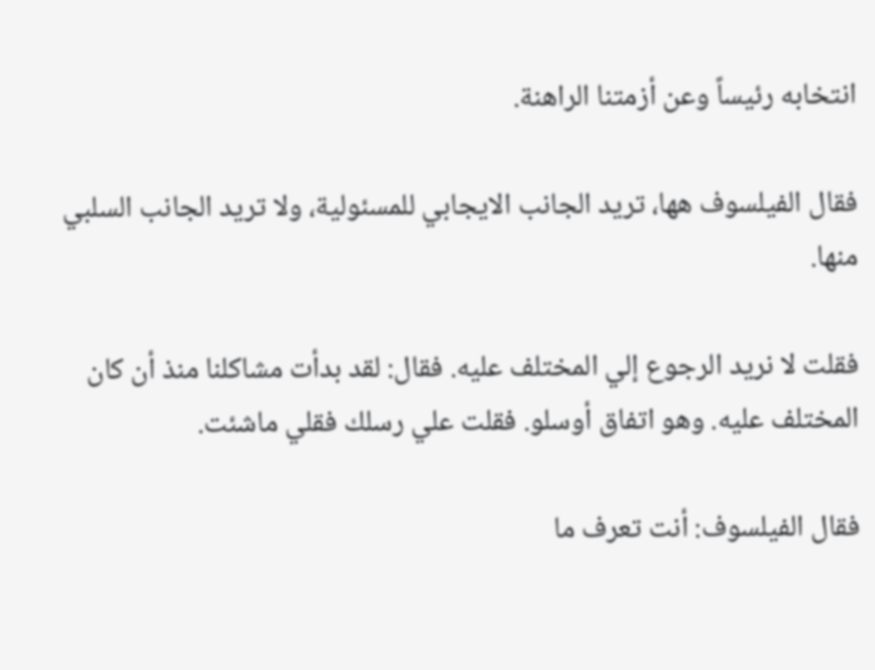انتخابه رئيساً وعن أزمتنا الراهنة.

فقال الفيلسوف هها، تريد الجانب الايجابي للمسئولية، ولا تريد الجانب السلبي منها.

فقلت لا نريد الرجوع إلي المختلف عليه. فقال: لقد بدأت مشاكلنا منذ أن كان المختلف عليه. وهو اتفاق أوسلو. فقلت علي رسلك فقلي ماشئت.

فقال الفيلسوف: أنت تعرف ما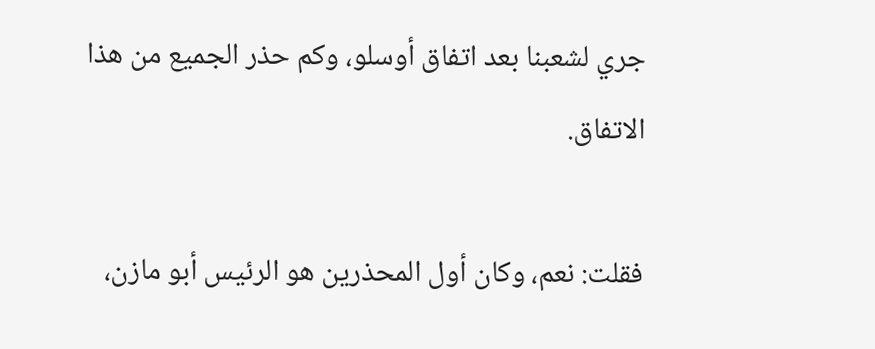جري لشعبنا بعد اتفاق أوسلو، وكم حذر الجميع من هذا الاتفاق.

فقلت: نعم، وكان أول المحذرين هو الرئيس أبو مازن،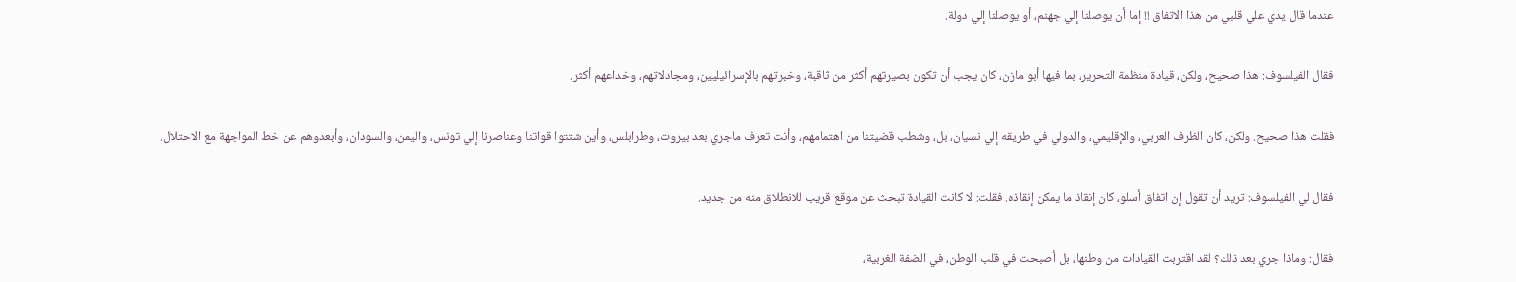عندما قال يدي علي قلبي من هذا الاتفاق !! إما أن يوصلنا إلي جهنم، أو يوصلنا إلي دولة.

فقال الفيلسوف: هذا صحيح، ولكن، قيادة منظمة التحرير، بما فيها أبو مازن، كان يجب أن تكون بصيرتهم أكثر من ثاقبة، وخبرتهم بالإسرائيليين، ومجادلاتهم، وخداعهم أكثر.

فقلت هذا صحيح. ولكن، كان الظرف العربي، والإقليمي، والدولي في طريقه إلي نسيان، بل، وشطب قضيتنا من اهتمامهم، وأنت تعرف ماجري بعد بيروت، وطرابلس، وأين شتتوا قواتنا وعناصرنا إلي تونس، واليمن، والسودان، وأبعدوهم عن خط المواجهة مع الاحتلال.

فقال لي الفيلسوف: تريد أن تقول إن اتفاق أسلو، كان إنقاذ ما يمكن إنقاذه. فقلت: لا كانت القيادة تبحث عن موقع قريب للانطلاق منه من جديد.

فقال: وماذا جري بعد ذلك؟ لقد اقتربت القيادات من وطنها، بل أصبحت في قلب الوطن، في الضفة الغربية،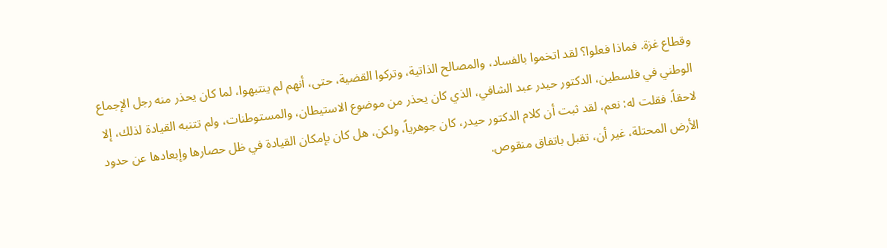وقطاع غزة. فماذا فعلوا؟ لقد اتخموا بالفساد، والمصالح الذاتية، وتركوا القضية، حتى، أنهم لم ينتبهوا، لما كان يحذر منه رجل الإجماع الوطني في فلسطين، الدكتور حيدر عبد الشافي، الذي كان يحذر من موضوع الاستيطان، والمستوطنات، ولم تتنبه القيادة لذلك، إلا لاحقاً. فقلت له: نعم، لقد ثبت أن كلام الدكتور حيدر، كان جوهرياً، ولكن، هل كان بإمكان القيادة في ظل حصارها وإبعادها عن حدود الأرض المحتلة، غير أن، تقبل باتفاق منقوص.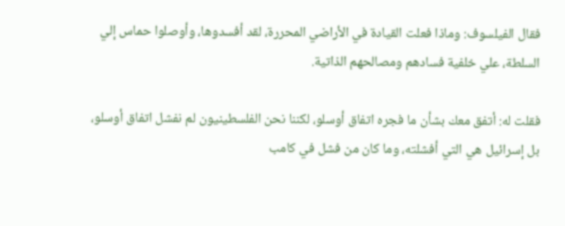فقال الفيلسوف: وماذا فعلت القيادة في الأراضي المحررة، لقد أفسدوها، وأوصلوا حماس إلي السلطة، علي خلفية فسادهم ومصالحهم الذاتية.

فقلت له: أتفق معك بشأن ما فجره اتفاق أوسلو، لكننا نحن الفلسطينيون لم نفشل اتفاق أوسلو، بل إسرائيل هي التي أفشلته، وما كان من فشل في كامب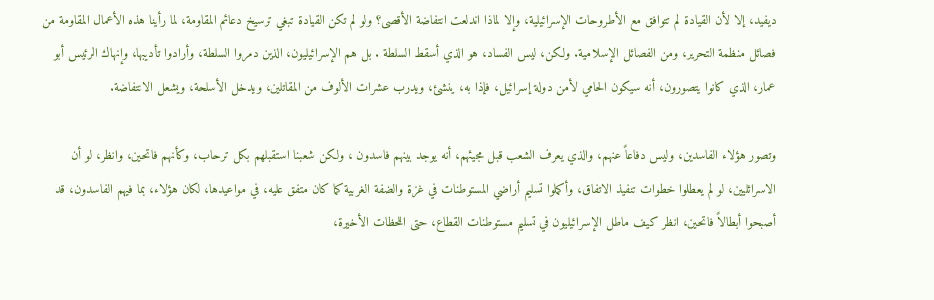ديفيد، إلا لأن القيادة لم تتوافق مع الأطروحات الإسرائيلية، وإلا لماذا اندلعت انتفاضة الأقصى؟ ولو لم تكن القيادة تبغي ترسيخ دعائم المقاومة، لما رأينا هذه الأعمال المقاومة من فصائل منظمة التحرير، ومن الفصائل الإسلامية. ولكن، ليس الفساد، هو الذي أسقط السلطة . بل هم الإسرائيليون، الذين دمروا السلطة، وأرادوا تأديبها، وإنهاك الرئيس أبو عمار، الذي كانوا يتصورون، أنه سيكون الحامي لأمن دولة إسرائيل، فإذا به، ينشئ، ويدرب عشرات الألوف من المقاتلين، ويدخل الأسلحة، ويشعل الانتفاضة.

وتصور هؤلاء الفاسدين، وليس دفاعاً عنهم، والذي يعرف الشعب قبل مجيئهم، أنه يوجد بينهم فاسدون ، ولكن شعبنا استقبلهم بكل ترحاب، وكأنهم فاتحين، وانظر، لو أن الاسرائليين، لو لم يعطلوا خطوات تنفيذ الاتفاق، وأكملوا تسليم أراضي المستوطنات في غزة والضفة الغربية كما كان متفق عليه، في مواعيدها، لكان هؤلاء، بما فيهم الفاسدون، قد أصبحوا أبطالاً فاتحين، انظر كيف ماطل الإسرائيليون في تسليم مستوطنات القطاع، حتى اللحظات الأخيرة،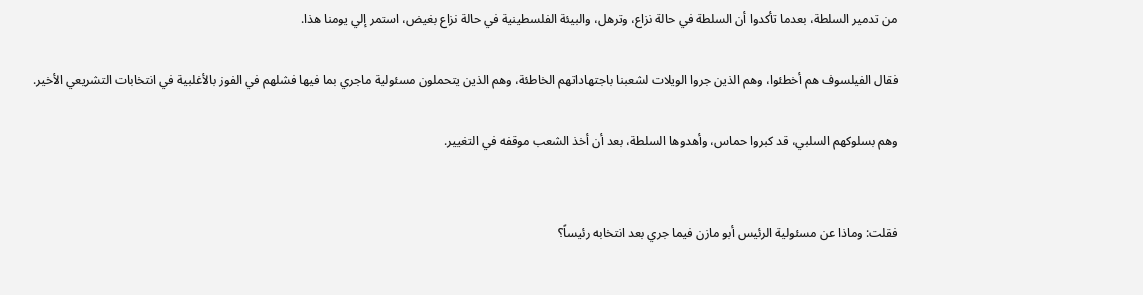من تدمير السلطة، بعدما تأكدوا أن السلطة في حالة نزاع، وترهل، والبيئة الفلسطينية في حالة نزاع بغيض، استمر إلي يومنا هذا.

فقال الفيلسوف هم أخطئوا، وهم الذين جروا الويلات لشعبنا باجتهاداتهم الخاطئة، وهم الذين يتحملون مسئولية ماجري بما فيها فشلهم في الفوز بالأغلبية في انتخابات التشريعي الأخير.

وهم بسلوكهم السلبي، قد كبروا حماس، وأهدوها السلطة، بعد أن أخذ الشعب موقفه في التغيير.


فقلت: وماذا عن مسئولية الرئيس أبو مازن فيما جري بعد انتخابه رئيساً؟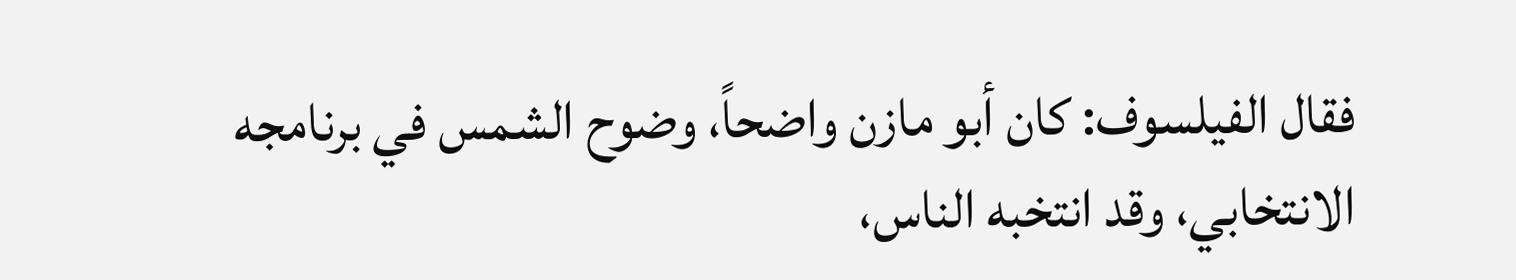فقال الفيلسوف: كان أبو مازن واضحاً، وضوح الشمس في برنامجه الانتخابي، وقد انتخبه الناس،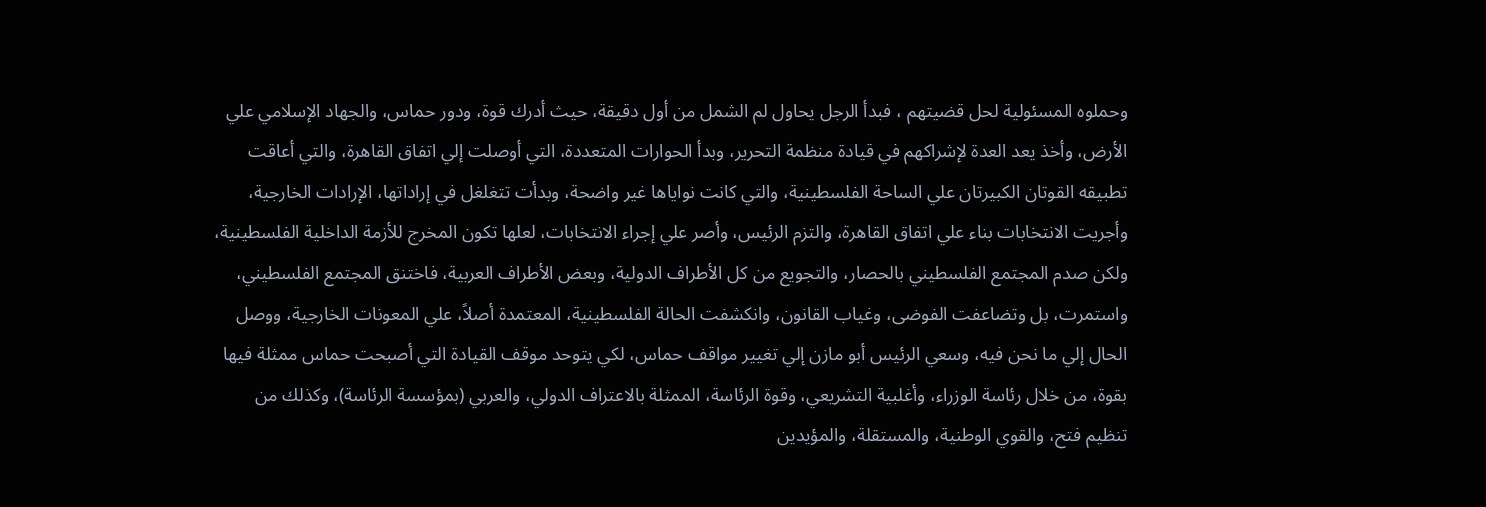وحملوه المسئولية لحل قضيتهم ، فبدأ الرجل يحاول لم الشمل من أول دقيقة، حيث أدرك قوة، ودور حماس، والجهاد الإسلامي علي الأرض، وأخذ يعد العدة لإشراكهم في قيادة منظمة التحرير، وبدأ الحوارات المتعددة، التي أوصلت إلي اتفاق القاهرة، والتي أعاقت تطبيقه القوتان الكبيرتان علي الساحة الفلسطينية، والتي كانت نواياها غير واضحة، وبدأت تتغلغل في إراداتها، الإرادات الخارجية، وأجريت الانتخابات بناء علي اتفاق القاهرة، والتزم الرئيس، وأصر علي إجراء الانتخابات، لعلها تكون المخرج للأزمة الداخلية الفلسطينية، ولكن صدم المجتمع الفلسطيني بالحصار، والتجويع من كل الأطراف الدولية، وبعض الأطراف العربية، فاختنق المجتمع الفلسطيني، واستمرت، بل وتضاعفت الفوضى، وغياب القانون، وانكشفت الحالة الفلسطينية، المعتمدة أصلاً، علي المعونات الخارجية، ووصل الحال إلي ما نحن فيه، وسعي الرئيس أبو مازن إلي تغيير مواقف حماس، لكي يتوحد موقف القيادة التي أصبحت حماس ممثلة فيها بقوة، من خلال رئاسة الوزراء، وأغلبية التشريعي، وقوة الرئاسة، الممثلة بالاعتراف الدولي، والعربي (بمؤسسة الرئاسة)، وكذلك من تنظيم فتح، والقوي الوطنية، والمستقلة، والمؤيدين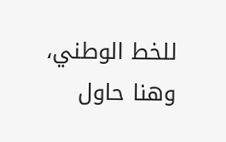للخط الوطني، وهنا حاول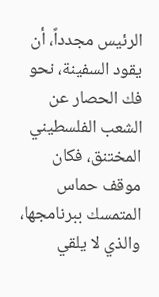الرئيس مجدداً، أن يقود السفينة، نحو فك الحصار عن الشعب الفلسطيني المختنق، فكان موقف حماس المتمسك ببرنامجها، والذي لا يلقي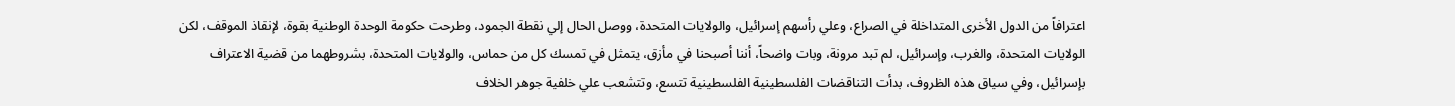اعترافاً من الدول الأخرى المتداخلة في الصراع، وعلي رأسهم إسرائيل، والولايات المتحدة، ووصل الحال إلي نقطة الجمود، وطرحت حكومة الوحدة الوطنية بقوة، لإنقاذ الموقف، لكن الولايات المتحدة، والغرب، وإسرائيل، لم تبد مرونة، وبات واضحاً، أننا أصبحنا في مأزق، يتمثل في تمسك كل من حماس، والولايات المتحدة، بشروطهما من قضية الاعتراف بإسرائيل، وفي سياق هذه الظروف، بدأت التناقضات الفلسطينية الفلسطينية تتسع، وتتشعب علي خلفية جوهر الخلاف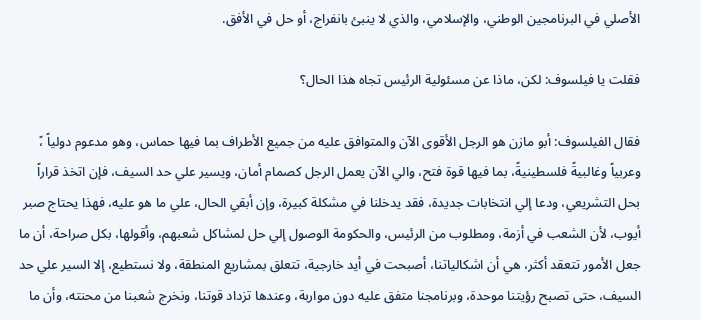الأصلي في البرنامجين الوطني، والإسلامي، والذي لا ينبئ بانفراج، أو حل في الأفق.

فقلت يا فيلسوف: لكن، ماذا عن مسئولية الرئيس تجاه هذا الحال؟

فقال الفيلسوف: أبو مازن هو الرجل الأقوى الآن والمتوافق عليه من جميع الأطراف بما فيها حماس، وهو مدعوم دولياً ،ً وعربياً وغالبيةً فلسطينيةً، بما فيها قوة فتح، والي الآن يعمل الرجل كصمام أمان، ويسير علي حد السيف، فإن اتخذ قراراً بحل التشريعي، ودعا إلي انتخابات جديدة، فقد يدخلنا في مشكلة كبيرة، وإن أبقي الحال، علي ما هو عليه، فهذا يحتاج صبر أيوب، لأن الشعب في أزمة، ومطلوب من الرئيس، والحكومة الوصول إلي حل لمشاكل شعبهم، وأقولها، بكل صراحة، أن ما جعل الأمور تتعقد أكثر، هي أن اشكالياتنا، أصبحت في أيد خارجية، تتعلق بمشاريع المنطقة، ولا نستطيع، إلا السير علي حد السيف، حتى تصبح رؤيتنا موحدة، وبرنامجنا متفق عليه دون مواربة، وعندها تزداد قوتنا، ونخرج شعبنا من محنته، وأن ما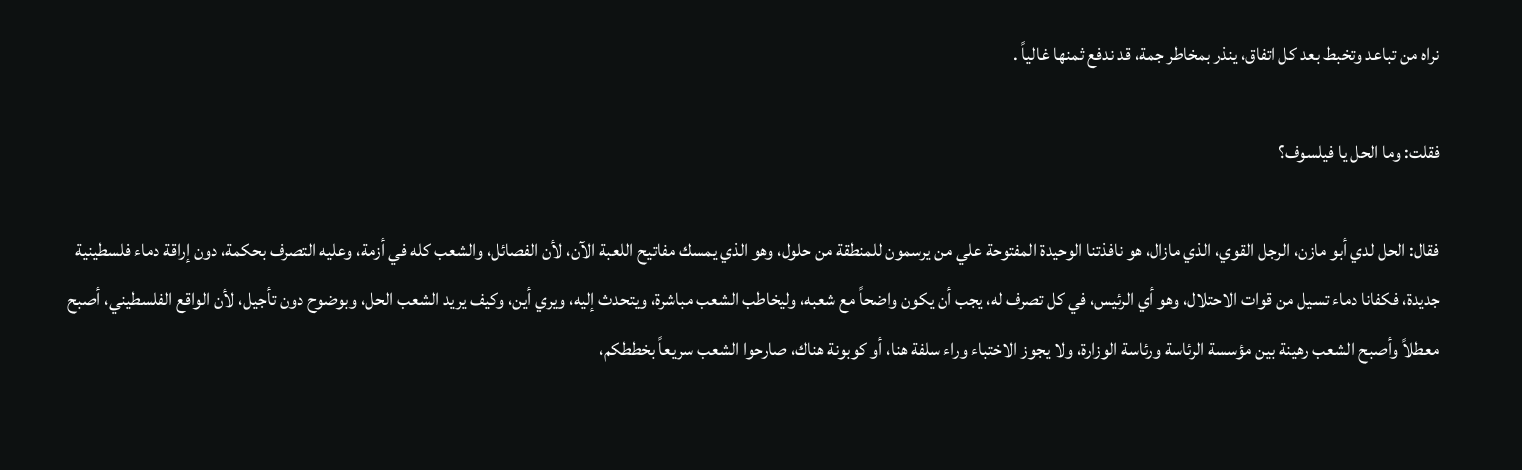نراه من تباعد وتخبط بعد كل اتفاق، ينذر بمخاطر جمة، قد ندفع ثمنها غالياً .

فقلت: وما الحل يا فيلسوف؟

فقال: الحل لدي أبو مازن، الرجل القوي، الذي مازال، هو نافذتنا الوحيدة المفتوحة علي من يرسمون للمنطقة من حلول، وهو الذي يمسك مفاتيح اللعبة الآن، لأن الفصائل، والشعب كله في أزمة، وعليه التصرف بحكمة، دون إراقة دماء فلسطينية جديدة، فكفانا دماء تسيل من قوات الاحتلال، وهو أي الرئيس، في كل تصرف له، يجب أن يكون واضحاً مع شعبه، وليخاطب الشعب مباشرة، ويتحدث إليه، ويري أين، وكيف يريد الشعب الحل، وبوضوح دون تأجيل، لأن الواقع الفلسطيني، أصبح معطلاً وأصبح الشعب رهينة بين مؤسسة الرئاسة ورئاسة الوزارة، ولا يجوز الاختباء وراء سلفة هنا، أو كوبونة هناك، صارحوا الشعب سريعاً بخططكم،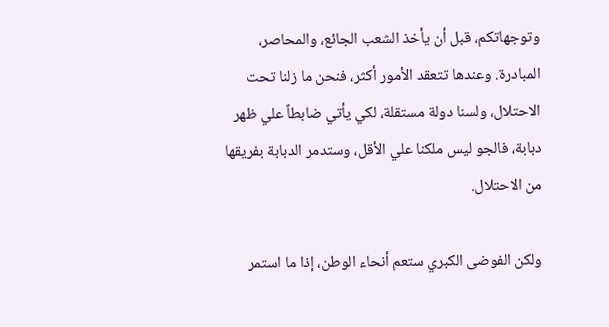وتوجهاتكم، قبل أن يأخذ الشعب الجائع، والمحاصر، المبادرة. وعندها تتعقد الأمور أكثر، فنحن ما زلنا تحت الاحتلال، ولسنا دولة مستقلة، لكي يأتي ضابطاً علي ظهر دبابة، فالجو ليس ملكنا علي الأقل، وستدمر الدبابة بفريقها من الاحتلال.

ولكن الفوضى الكبري ستعم أنحاء الوطن، إذا ما استمر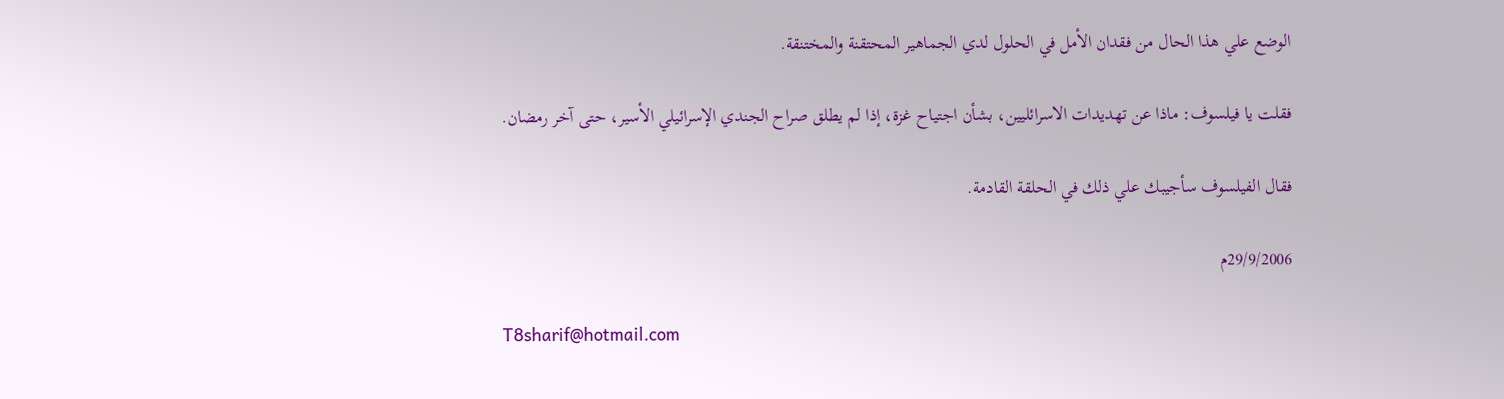الوضع علي هذا الحال من فقدان الأمل في الحلول لدي الجماهير المحتقنة والمختنقة.

فقلت يا فيلسوف: ماذا عن تهديدات الاسرائليين، بشأن اجتياح غزة، إذا لم يطلق صراح الجندي الإسرائيلي الأسير، حتى آخر رمضان.

فقال الفيلسوف سأجيبك علي ذلك في الحلقة القادمة.

29/9/2006م

T8sharif@hotmail.com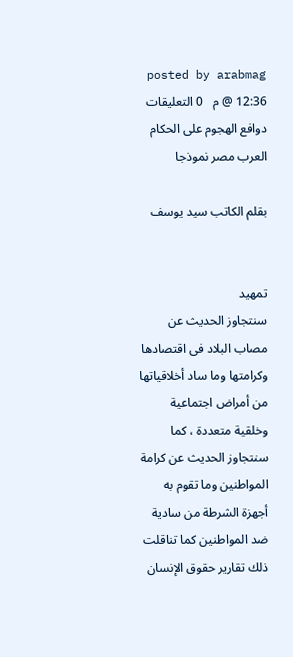posted by arabmag @ 12:36 م   0 التعليقات
دوافع الهجوم على الحكام العرب مصر نموذجا

بقلم الكاتب سيد يوسف


تمهيد
سنتجاوز الحديث عن مصاب البلاد فى اقتصادها وكرامتها وما ساد أخلاقياتها من أمراض اجتماعية وخلقية متعددة ، كما سنتجاوز الحديث عن كرامة المواطنين وما تقوم به أجهزة الشرطة من سادية ضد المواطنين كما تناقلت ذلك تقارير حقوق الإنسان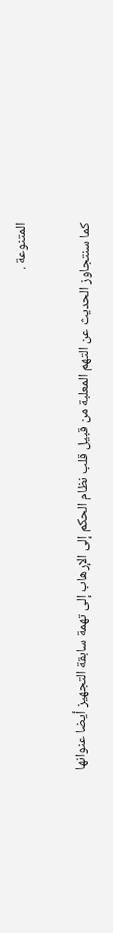المتنوعة .

كما سنتجاوز الحديث عن التهم المعلبة من قبيل قلب نظام الحكم إلى الإرهاب إلى تهمة سابقة التجهيز أيضا عنوانها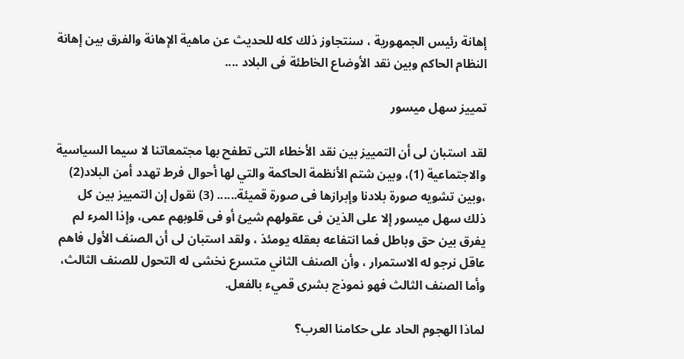إهانة رئيس الجمهورية ، سنتجاوز ذلك كله للحديث عن ماهية الإهانة والفرق بين إهانة النظام الحاكم وبين نقد الأوضاع الخاطئة فى البلاد ....

تمييز سهل ميسور

لقد استبان لى أن التمييز بين نقد الأخطاء التى تطفح بها مجتمعاتنا لا سيما السياسية والاجتماعية (1)، وبين شتم الأنظمة الحاكمة والتي لها أحوال فرط تهدد أمن البلاد(2) ،وبين تشويه صورة بلادنا وإبرازها فى صورة قميئة...... (3) نقول إن التمييز بين كل ذلك سهل ميسور إلا على الذين فى عقولهم شيئ أو فى قلوبهم عمى، وإذا المرء لم يفرق بين حق وباطل فما انتفاعه بعقله يومئذ ، ولقد استبان لى أن الصنف الأول فاهم عاقل نرجو له الاستمرار ، وأن الصنف الثاني متسرع نخشى له التحول للصنف الثالث، وأما الصنف الثالث فهو نموذج بشرى قميء بالفعل.

لماذا الهجوم الحاد على حكامنا العرب؟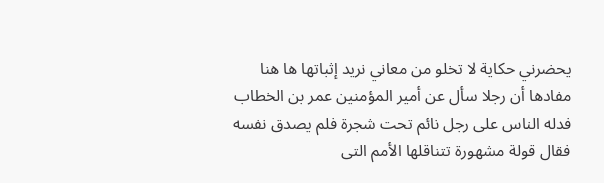يحضرني حكاية لا تخلو من معاني نريد إثباتها ها هنا مفادها أن رجلا سأل عن أمير المؤمنين عمر بن الخطاب فدله الناس على رجل نائم تحت شجرة فلم يصدق نفسه فقال قولة مشهورة تتناقلها الأمم التى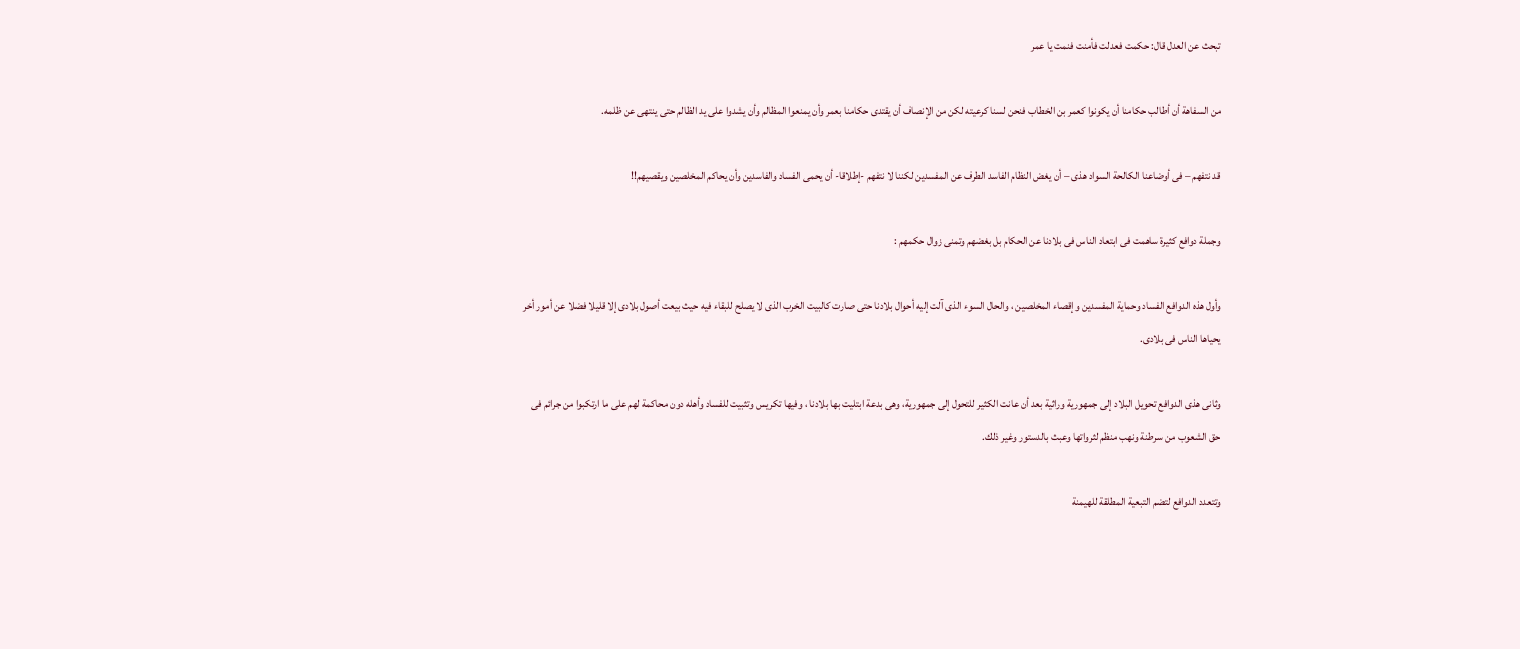تبحث عن العدل قال: حكمت فعدلت فأمنت فنمت يا عمر

من السفاهة أن أطالب حكامنا أن يكونوا كعمر بن الخطاب فنحن لسنا كرعيته لكن من الإنصاف أن يقتدى حكامنا بعمر وأن يمنعوا المظالم وأن يشدوا على يد الظالم حتى ينتهى عن ظلمه.

قد نتفهم – فى أوضاعنا الكالحة السواد هذى – أن يغض النظام الفاسد الطرف عن المفسدين لكننا لا نتفهم -إطلاقا- أن يحمى الفساد والفاسدين وأن يحاكم المخلصين ويقصيهم!!

وجملة دوافع كثيرة ساهمت فى ابتعاد الناس فى بلادنا عن الحكام بل بغضهم وتمنى زوال حكمهم :

وأول هذه الدوافع الفساد وحماية المفسدين وإقصاء المخلصين ، والحال السوء الذى آلت إليه أحوال بلادنا حتى صارت كالبيت الخرب الذى لا يصلح للبقاء فيه حيث بيعت أصول بلادى إلا قليلا فضلا عن أمور أخر يحياها الناس فى بلادى.

وثانى هذى الدوافع تحويل البلاد إلى جمهورية وراثية بعد أن عانت الكثير للتحول إلى جمهورية، وهى بدعة ابتليت بها بلادنا ، وفيها تكريس وتثبيت للفساد وأهله دون محاكمة لهم على ما ارتكبوا من جرائم فى حق الشعوب من سرطنة ونهب منظم لثرواتها وعبث بالدستور وغير ذلك.

وتتعدد الدوافع لتضم التبعية المطلقة للهيمنة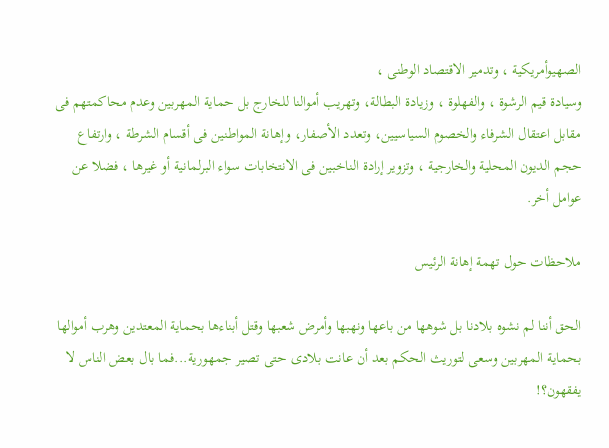الصهيوأمريكية ، وتدمير الاقتصاد الوطنى ،
وسيادة قيم الرشوة ، والفهلوة ، وزيادة البطالة، وتهريب أموالنا للخارج بل حماية المهربين وعدم محاكمتهم فى مقابل اعتقال الشرفاء والخصوم السياسيين، وتعدد الأصفار، وإهانة المواطنين فى أقسام الشرطة ، وارتفاع حجم الديون المحلية والخارجية ، وتزوير إرادة الناخبين فى الانتخابات سواء البرلمانية أو غيرها ، فضلا عن عوامل أخر.

ملاحظات حول تهمة إهانة الرئيس

الحق أننا لم نشوه بلادنا بل شوهها من باعها ونهبها وأمرض شعبها وقتل أبناءها بحماية المعتدين وهرب أموالها بحماية المهربين وسعى لتوريث الحكم بعد أن عانت بلادى حتى تصير جمهورية...فما بال بعض الناس لا يفقهون؟!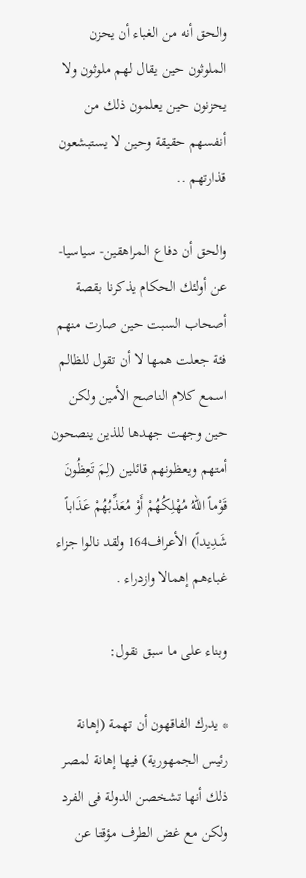والحق أنه من الغباء أن يحزن الملوثون حين يقال لهم ملوثون ولا يحزنون حين يعلمون ذلك من أنفسهم حقيقة وحين لا يستبشعون قذارتهم ..

والحق أن دفاع المراهقين- سياسيا- عن أولئك الحكام يذكرنا بقصة أصحاب السبت حين صارت منهم فئة جعلت همها لا أن تقول للظالم اسمع كلام الناصح الأمين ولكن حين وجهت جهدها للذين ينصحون أمتهم ويعظونهم قائلين (لِمَ تَعِظُونَ قَوْماً اللّهُ مُهْلِكُهُمْ أَوْ مُعَذِّبُهُمْ عَذَاباً شَدِيداً) الأعراف164 ولقد نالوا جزاء غباءهم إهمالا وازدراء .

وبناء على ما سبق نقول:

* يدرك الفاقهون أن تهمة (إهانة رئيس الجمهورية) فيها إهانة لمصر ذلك أنها تشخصن الدولة فى الفرد ولكن مع غض الطرف مؤقتا عن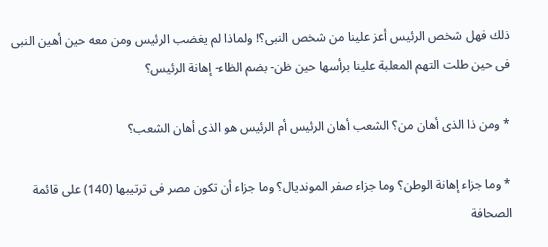ذلك فهل شخص الرئيس أعز علينا من شخص النبى؟! ولماذا لم يغضب الرئيس ومن معه حين أهين النبى فى حين طلت التهم المعلبة علينا برأسها حين ظن- بضم الظاء- إهانة الرئيس؟

* ومن ذا الذى أهان من؟ الشعب أهان الرئيس أم الرئيس هو الذى أهان الشعب؟

* وما جزاء إهانة الوطن؟ وما جزاء صفر المونديال؟ وما جزاء أن تكون مصر فى ترتيبها (140) على قائمة الصحافة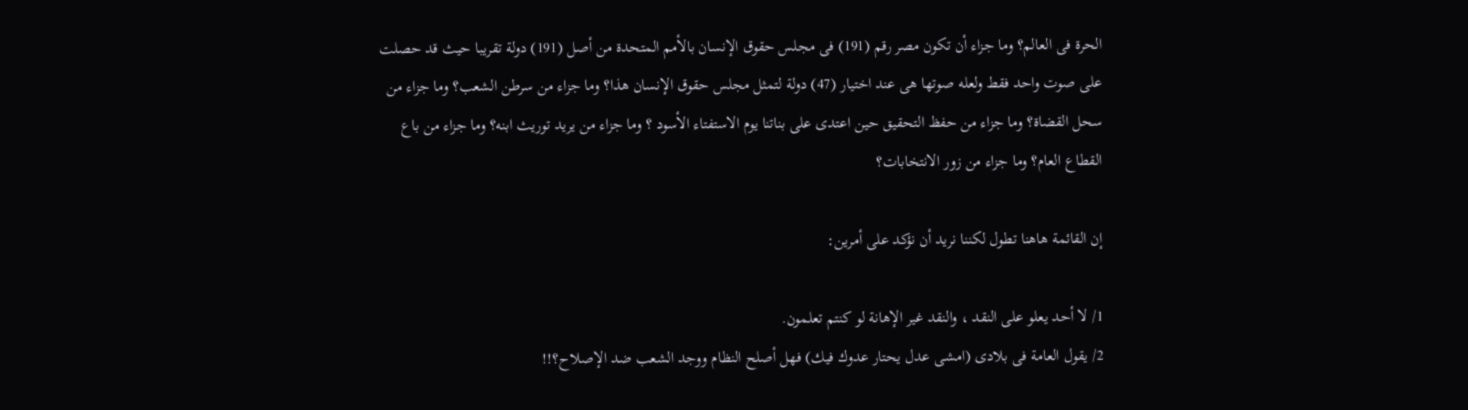الحرة فى العالم؟ وما جزاء أن تكون مصر رقم (191) فى مجلس حقوق الإنسان بالأمم المتحدة من أصل (191) دولة تقريبا حيث قد حصلت على صوت واحد فقط ولعله صوتها هى عند اختيار (47) دولة لتمثل مجلس حقوق الإنسان هذا؟ وما جزاء من سرطن الشعب؟ وما جزاء من سحل القضاة؟ وما جزاء من حفظ التحقيق حين اعتدى على بناتنا يوم الاستفتاء الأسود ؟ وما جزاء من يريد توريث ابنه؟ وما جزاء من باع القطاع العام؟ وما جزاء من زور الانتخابات؟

إن القائمة هاهنا تطول لكننا نريد أن نؤكد على أمرين:

1/ لا أحد يعلو على النقد ، والنقد غير الإهانة لو كنتم تعلمون.
2/ يقول العامة فى بلادى (امشى عدل يحتار عدوك فيك) فهل أصلح النظام ووجد الشعب ضد الإصلاح؟!!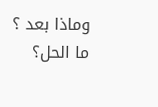وماذا بعد ؟ ما الحل؟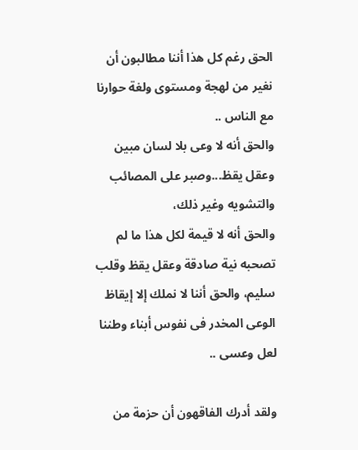الحق رغم كل هذا أننا مطالبون أن نغير من لهجة ومستوى ولغة حوارنا مع الناس ..
والحق أنه لا وعى بلا لسان مبين وعقل يقظ...وصبر على المصائب والتشويه وغير ذلك،
والحق أنه لا قيمة لكل هذا ما لم تصحبه نية صادقة وعقل يقظ وقلب سليم، والحق أننا لا نملك إلا إيقاظ الوعى المخدر فى نفوس أبناء وطننا لعل وعسى ..

ولقد أدرك الفاقهون أن حزمة من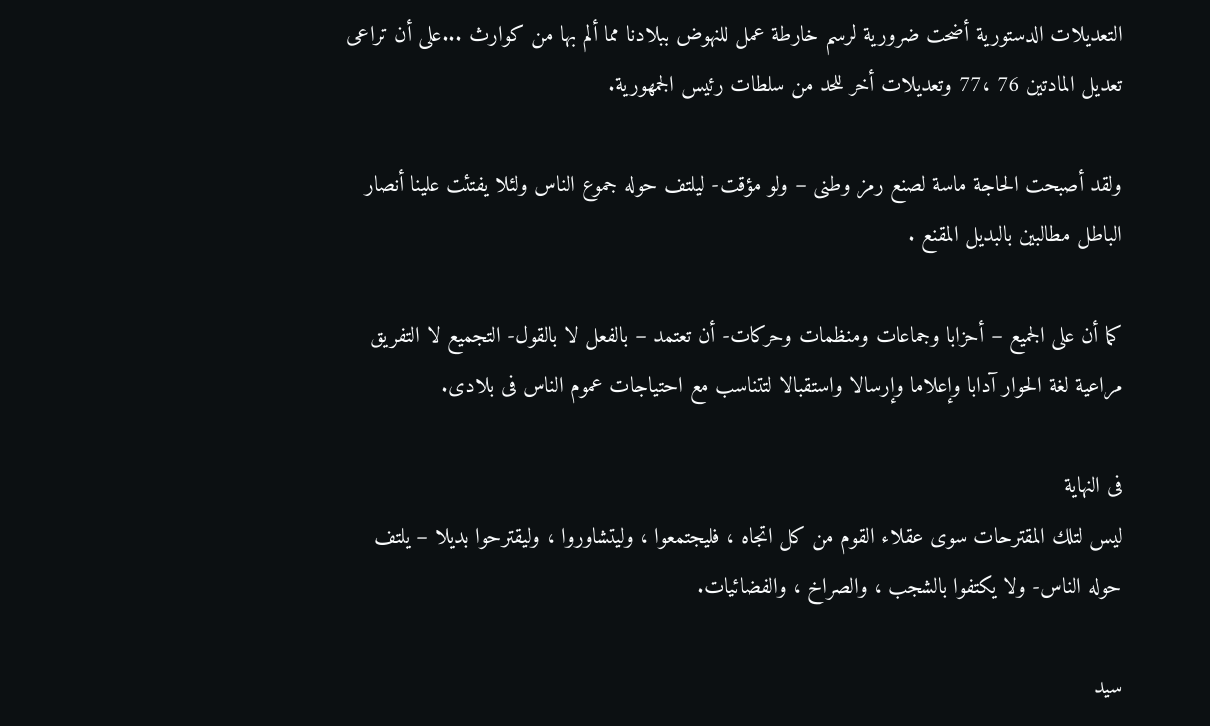التعديلات الدستورية أضحت ضرورية لرسم خارطة عمل للنهوض ببلادنا مما ألم بها من كوارث ...على أن تراعى تعديل المادتين 76 ،77 وتعديلات أخر للحد من سلطات رئيس الجمهورية.

ولقد أصبحت الحاجة ماسة لصنع رمز وطنى – ولو مؤقت- ليلتف حوله جموع الناس ولئلا يفتئت علينا أنصار الباطل مطالبين بالبديل المقنع .

كما أن على الجميع – أحزابا وجماعات ومنظمات وحركات- أن تعتمد – بالفعل لا بالقول- التجميع لا التفريق مراعية لغة الحوار آدابا وإعلاما وإرسالا واستقبالا لتتناسب مع احتياجات عموم الناس فى بلادى.

فى النهاية
ليس لتلك المقترحات سوى عقلاء القوم من كل اتجاه ، فليجتمعوا ، وليتشاوروا ، وليقترحوا بديلا – يلتف حوله الناس- ولا يكتفوا بالشجب ، والصراخ ، والفضائيات.

سيد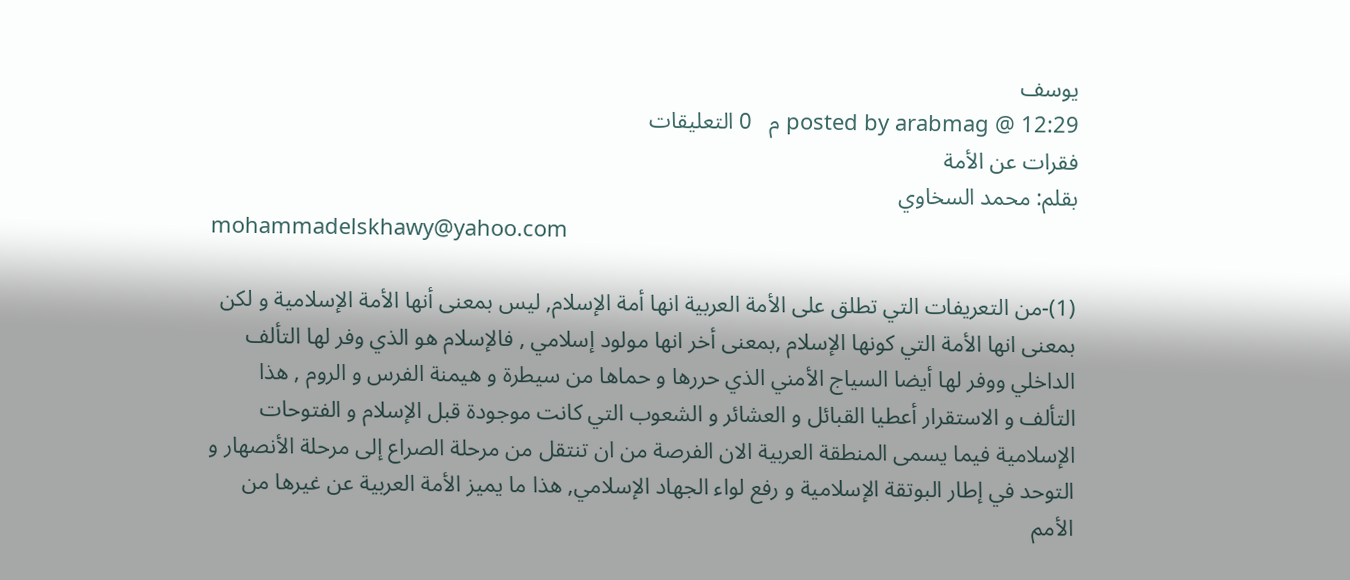يوسف
posted by arabmag @ 12:29 م   0 التعليقات
فقرات عن الأمة
بقلم: محمد السخاوي
mohammadelskhawy@yahoo.com

(1)-من التعريفات التي تطلق على الأمة العربية انها أمة الإسلام, ليس بمعنى أنها الأمة الإسلامية و لكن بمعنى انها الأمة التي كونها الإسلام ,بمعنى أخر انها مولود إسلامي , فالإسلام هو الذي وفر لها التألف الداخلي ووفر لها أيضا السياج الأمني الذي حررها و حماها من سيطرة و هيمنة الفرس و الروم , هذا التألف و الاستقرار أعطيا القبائل و العشائر و الشعوب التي كانت موجودة قبل الإسلام و الفتوحات الإسلامية فيما يسمى المنطقة العربية الان الفرصة من ان تنتقل من مرحلة الصراع إلى مرحلة الأنصهار و التوحد في إطار البوتقة الإسلامية و رفع لواء الجهاد الإسلامي, هذا ما يميز الأمة العربية عن غيرها من الأمم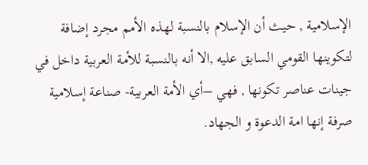الإسلامية , حيث أن الإسلام بالنسبة لهذه الأمم مجرد إضافة لتكوينها القومي السابق عليه ,الا أنه بالنسبة للأمة العربية داخل في جينات عناصر تكونها , فهي –أي الأمة العربية- صناعة إسلامية صرفة إنها امة الدعوة و الجهاد.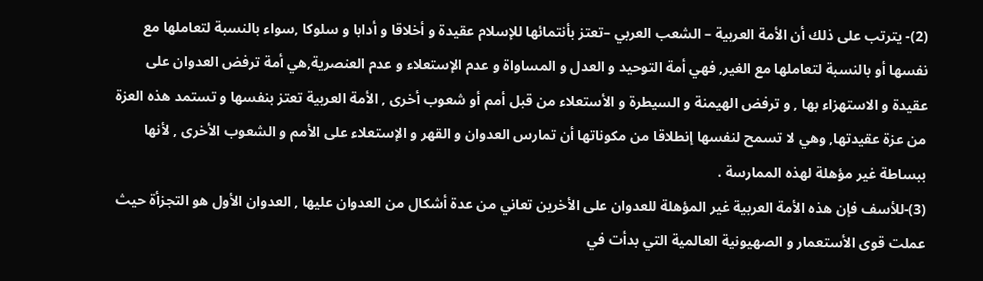(2)- يترتب على ذلك أن الأمة العربية – الشعب العربي –تعتز بأنتمائها للإسلام عقيدة و أخلاقا و أدابا و سلوكا ,سواء بالنسبة لتعاملها مع نفسها أو بالنسبة لتعاملها مع الغير, فهي أمة التوحيد و العدل و المساواة و عدم الإستعلاء و عدم العنصرية,هي أمة ترفض العدوان على عقيدة و الاستهزاء بها , و ترفض الهيمنة و السيطرة و الأستعلاء من قبل أمم أو شعوب أخرى , الأمة العربية تعتز بنفسها و تستمد هذه العزة من عزة عقيدتها, وهي لا تسمح لنفسها إنطلاقا من مكوناتها أن تمارس العدوان و القهر و الإستعلاء على الأمم و الشعوب الأخرى , لأنها ببساطة غير مؤهلة لهذه الممارسة .
(3)-للأسف فإن هذه الأمة العربية غير المؤهلة للعدوان على الأخرين تعاني من عدة أشكال من العدوان عليها , العدوان الأول هو التجزأة حيث عملت قوى الأستعمار و الصهيونية العالمية التي بدأت في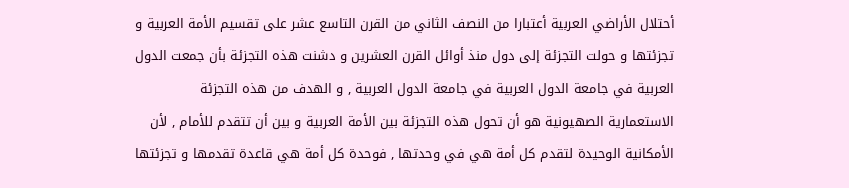أحتلال الأراضي العربية أعتبارا من النصف الثاني من القرن التاسع عشر على تقسيم الأمة العربية و تجزئتها و حولت التجزئة إلى دول منذ أوائل القرن العشرين و دشنت هذه التجزئة بأن جمعت الدول العربية في جامعة الدول العربية في جامعة الدول العربية , و الهدف من هذه التجزئة الاستعمارية الصهيونية هو أن تحول هذه التجزئة بين الأمة العربية و بين أن تتقدم للأمام , لأن الأمكانية الوحيدة لتقدم كل أمة هي في وحدتها , فوحدة كل أمة هي قاعدة تقدمها و تجزئتها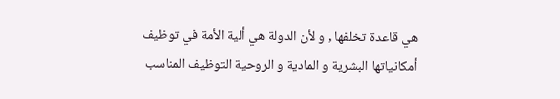هي قاعدة تخلفها , و لأن الدولة هي ألية الأمة في توظيف أمكانياتها البشرية و المادية و الروحية التوظيف المناسب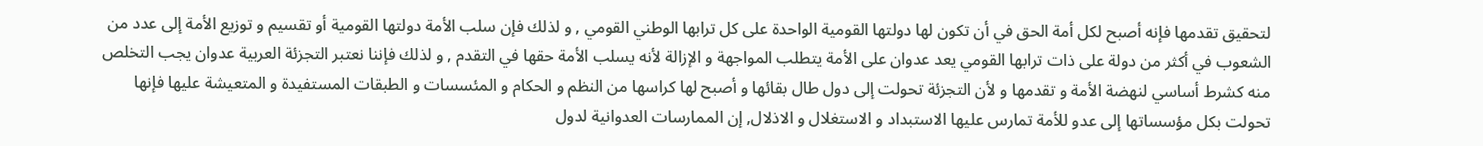لتحقيق تقدمها فإنه أصبح لكل أمة الحق في أن تكون لها دولتها القومية الواحدة على كل ترابها الوطني القومي , و لذلك فإن سلب الأمة دولتها القومية أو تقسيم و توزيع الأمة إلى عدد من الشعوب في أكثر من دولة على ذات ترابها القومي يعد عدوان على الأمة يتطلب المواجهة و الإزالة لأنه يسلب الأمة حقها في التقدم , و لذلك فإننا نعتبر التجزئة العربية عدوان يجب التخلص منه كشرط أساسي لنهضة الأمة و تقدمها و لأن التجزئة تحولت إلى دول طال بقائها و أصبح لها كراسها من النظم و الحكام و المئسسات و الطبقات المستفيدة و المتعيشة عليها فإنها تحولت بكل مؤسساتها إلى عدو للأمة تمارس عليها الاستبداد و الاستغلال و الاذلال, إن الممارسات العدوانية لدول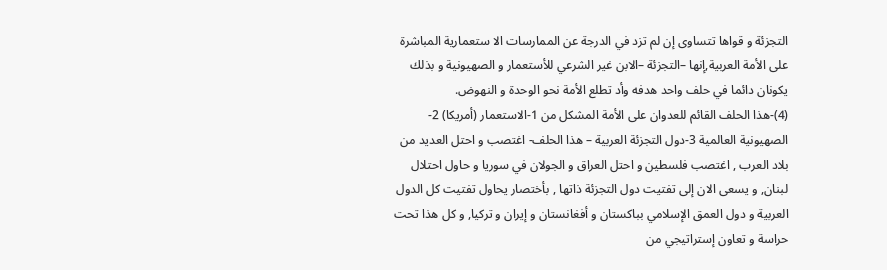التجزئة و قواها تتساوى إن لم تزد في الدرجة عن الممارسات الا ستعمارية المباشرة على الأمة العربية,إنها –التجزئة –الابن غير الشرعي للأستعمار و الصهيونية و بذلك يكونان دائما في حلف واحد هدفه وأد تطلع الأمة نحو الوحدة و النهوض.
(4)-هذا الحلف القائم للعدوان على الأمة المشكل من 1-الاستعمار (أمريكا) 2-الصهيونية العالمية 3-دول التجزئة العربية – هذا الحلف- اغتصب و احتل العديد من بلاد العرب , اغتصب فلسطين و احتل العراق و الجولان في سوريا و حاول احتلال لبنان, و يسعى الان إلى تفتيت دول التجزئة ذاتها , بأختصار يحاول تفتيت كل الدول العربية و دول العمق الإسلامي بباكستان و أفغانستان و إيران و تركيا, و كل هذا تحت حراسة و تعاون إستراتيجي من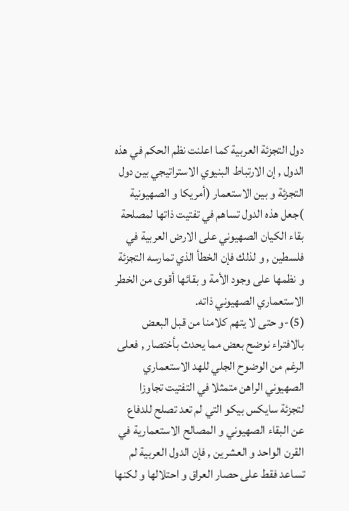دول التجزئة العربية كما اعلنت نظم الحكم في هذه الدول , إن الارتباط البنيوي الاستراتيجي بين دول التجزئة و بين الاستعمار (أمريكا و الصهيونية )جعل هذه الدول تساهم في تفتيت ذاتها لمصلحة بقاء الكيان الصهيوني على الارض العربية في فلسطين , و لذلك فإن الخطأ الذي تمارسه التجزئة و نظمها على وجود الأمة و بقائها أقوى من الخطر الاستعماري الصهيوني ذاته.
(5)-و حتى لا يتهم كلامنا من قبل البعض بالافتراء نوضح بعض مما يحدث بأختصار , فعلى الرغم من الوضوح الجلي للهد الاستعماري الصهيوني الراهن متمثلا في التفتيت تجاوزا لتجزئة سايكس بيكو التي لم تعد تصلح للدفاع عن البقاء الصهيوني و المصالح الاستعمارية في القرن الواحد و العشرين , فإن الدول العربية لم تساعد فقط على حصار العراق و احتلالها و لكنها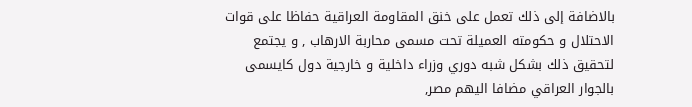بالاضافة إلى ذلك تعمل على خنق المقاومة العراقية حفاظا على قوات الاحتلال و حكومته العميلة تحت مسمى محاربة الارهاب , و يجتمع لتحقيق ذلك بشكل شبه دوري وزراء داخلية و خارجية دول كايسمى بالجوار العراقي مضافا اليهم مصر,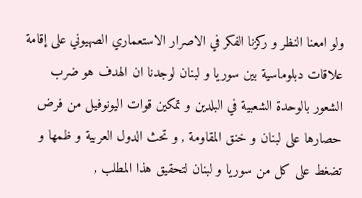ولو امعنا النظر و ركزنا الفكر في الاصرار الاستعماري الصهيوني على إقامة علاقات دبلوماسية بين سوريا و لبنان لوجدنا ان الهدف هو ضرب الشعور بالوحدة الشعبية في البلدين و تمكين قوات اليونوفيل من فرض حصارها على لبنان و خنق المقاومة , و تحث الدول العربية و ظمها و تضغط على كل من سوريا و لبنان لتحقيق هذا المطلب ,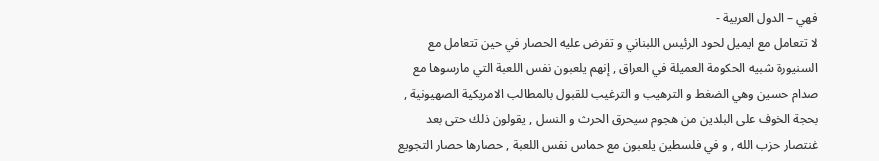فهي – الدول العربية -
لا تتعامل مع ايميل لحود الرئيس اللبناني و تفرض عليه الحصار في حين تتعامل مع السنيورة شبيه الحكومة العميلة في العراق , إنهم يلعبون نفس اللعبة التي مارسوها مع صدام حسين وهي الضغط و الترهيب و الترغيب للقبول بالمطالب الامريكية الصهيونية , بحجة الخوف على البلدين من هجوم سيحرق الحرث و النسل , يقولون ذلك حتى بعد غنتصار حزب الله , و في فلسطين يلعبون مع حماس نفس اللعبة , حصارها حصار التجويع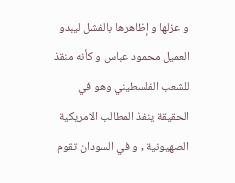و عزلها و إظاهرها بالفشل ليبدو العميل محمود عباس و كأنه منقذ للشعب الفلسطيني وهو في الحقيقة ينفذ المطالب الامريكية الصهيونية , و في السودان تقوم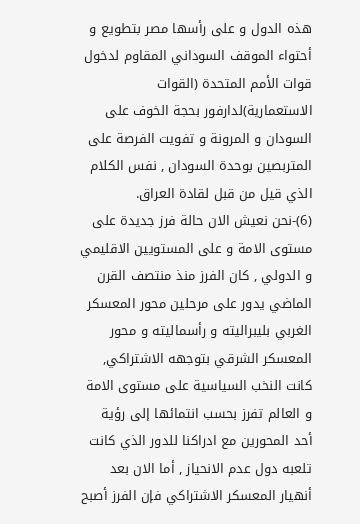هذه الدول و على رأسها مصر بتطويع و أحتواء الموقف السوداني المقاوم لدخول قوات الأمم المتحدة (القوات الاستعمارية)لدارفور بحجة الخوف على السودان و المرونة و تفويت الفرصة على المتربصين بوحدة السودان , نفس الكلام الذي قيل من قبل لقادة العراق.
(6)-نحن نعيش الان حالة فرز جديدة على مستوى الامة و على المستويين الاقليمي و الدولي , كان الفرز منذ منتصف القرن الماضي يدور على مرحلين محور المعسكر الغربي بليبراليته و رأسماليته و محور المعسكر الشرقي بتوجهه الاشتراكي, كانت النخب السياسية على مستوى الامة و العالم تفرز بحسب انتمائها إلى رؤية أحد المحورين مع ادراكنا للدور الذي كانت تلعبه دول عدم الانحياز , أما الان بعد أنهيار المعسكر الاشتراكي فإن الفرز أصبح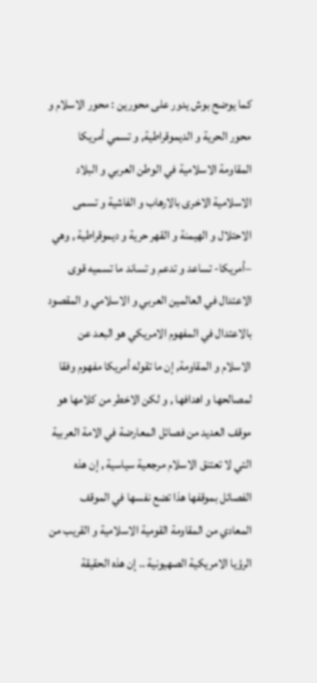كما يوضح بوش يدور على محورين : محور الاسلام و محور الحرية و الديموقراطية, و تسمي أمريكا المقاومة الاسلامية في الوطن العربي و البلاد الاسلامية الاخرى بالارهاب و الفاشية و تسمى الاحتلال و الهيمنة و القهر حرية و ديموقراطية , وهي –أمريكا- تساعد و تدعم و تساند ما تسميه قوى الاعتدال في العالمين العربي و الاسلامي و المقصود بالاعتدال في المفهوم الامريكي هو البعد عن الاسلام و المقاومة, إن ما تقوله أمريكا مفهوم وفقا لمصالحها و اهدافها , و لكن الاخطر من كلامها هو موقف العديد من فصائل المعارضة في الامة العربية التي لا تعتنق الاسلام مرجعية سياسية , إن هذه الفصائل بموقفها هذا تضع نفسها في الموقف المعادي من المقاومة القومية الاسلامية و القريب من الرؤيا الامريكية الصهيونية .. إن هذه الحقيقة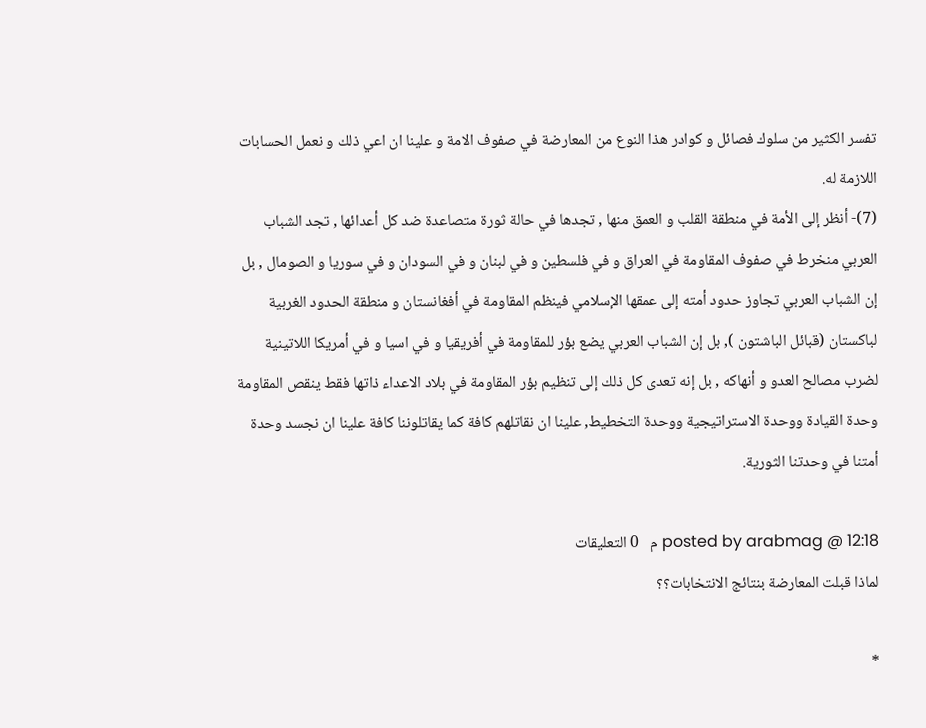تفسر الكثير من سلوك فصائل و كوادر هذا النوع من المعارضة في صفوف الامة و علينا ان اعي ذلك و نعمل الحسابات اللازمة له.
(7)- أنظر إلى الأمة في منطقة القلب و العمق منها , تجدها في حالة ثورة متصاعدة ضد كل أعدائها , تجد الشباب العربي منخرط في صفوف المقاومة في العراق و في فلسطين و في لبنان و في السودان و في سوريا و الصومال , بل إن الشباب العربي تجاوز حدود أمته إلى عمقها الإسلامي فينظم المقاومة في أفغانستان و منطقة الحدود الغربية لباكستان (قبائل الباشتون ), بل إن الشباب العربي يضع بؤر للمقاومة في أفريقيا و في اسيا و في أمريكا اللاتينية لضرب مصالح العدو و أنهاكه , بل إنه تعدى كل ذلك إلى تنظيم بؤر المقاومة في بلاد الاعداء ذاتها فقط ينقص المقاومة وحدة القيادة ووحدة الاستراتيجية ووحدة التخطيط, علينا ان نقاتلهم كافة كما يقاتلوننا كافة علينا ان نجسد وحدة أمتنا في وحدتنا الثورية.

posted by arabmag @ 12:18 م   0 التعليقات
لماذا قبلت المعارضة بنتائج الانتخابات؟؟

*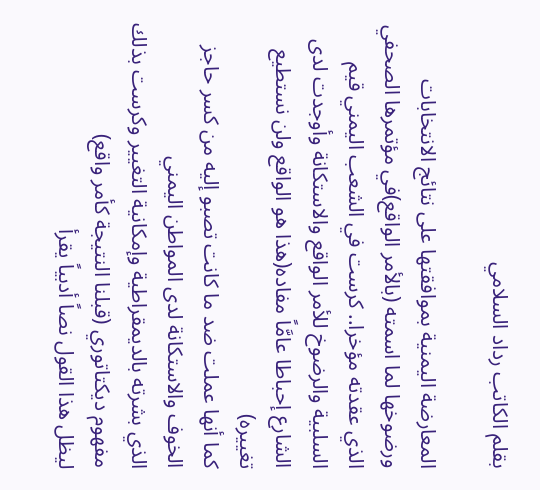بقلم الكاتب رداد السلامي

المعارضة اليمنية بموافقتها على نتائج الانتخابات ورضوخها لما اسمته (بالأمر الواقع)في مؤتمرها الصحفي الذي عقدته مؤخرا.. كرست في الشعب اليمني قيم السلبية والرضوخ للأمر الواقع والاستكانة وأوجدت لدى الشارع إحباطا عامَّاً مفاده(هذا هو الواقع ولن نستطيع تغييره)
كما أنها عملت ضد ما كانت تصبو إليه من كسر حاجز الخوف والاستكانة لدى المواطن اليمني
الذي بشرته بالديمقراطية وإمكانية التغيير وكرست بذلك مفهوم ديكتاتوري (قبلنا النتيجة كأمر واقع)
ليظل هذا القول نصاً أدبياً يقرأ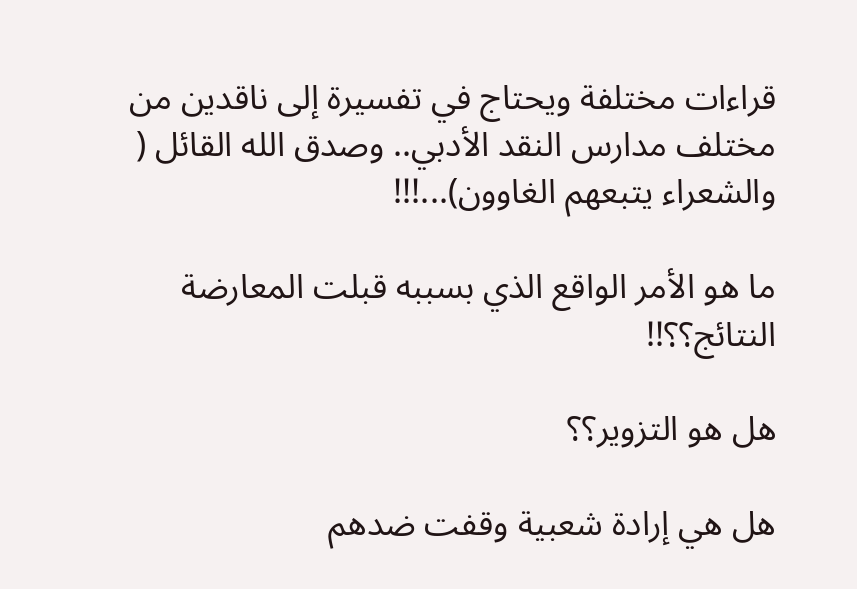قراءات مختلفة ويحتاج في تفسيرة إلى ناقدين من مختلف مدارس النقد الأدبي.. وصدق الله القائل ( والشعراء يتبعهم الغاوون)...!!!

ما هو الأمر الواقع الذي بسببه قبلت المعارضة النتائج؟؟!!

هل هو التزوير؟؟

هل هي إرادة شعبية وقفت ضدهم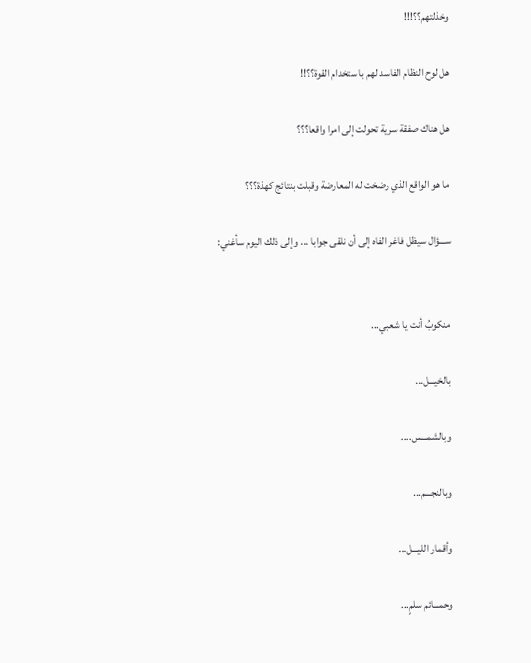وخذلتهم؟؟!!!

هل لوح النظام الفاسد لهم با ستخدام القوة؟؟!!

هل هناك صفقة سرية تحولت إلى امرا واقعا؟؟؟

ما هو الواقع الذي رضخت له المعارضة وقبلت بنتائج كهذة؟؟؟

ســـؤال سيظل فاغر الفاه إلى أن نلقى جوابا ... وإلى ذلك اليوم سأغني:


منكوبُ أنت يا شعبي...

بالخيـــل...

وبالشمـــس....

وبالنجـــم...

وأقمار الليـــل...

وحمـــائم سلمٍ...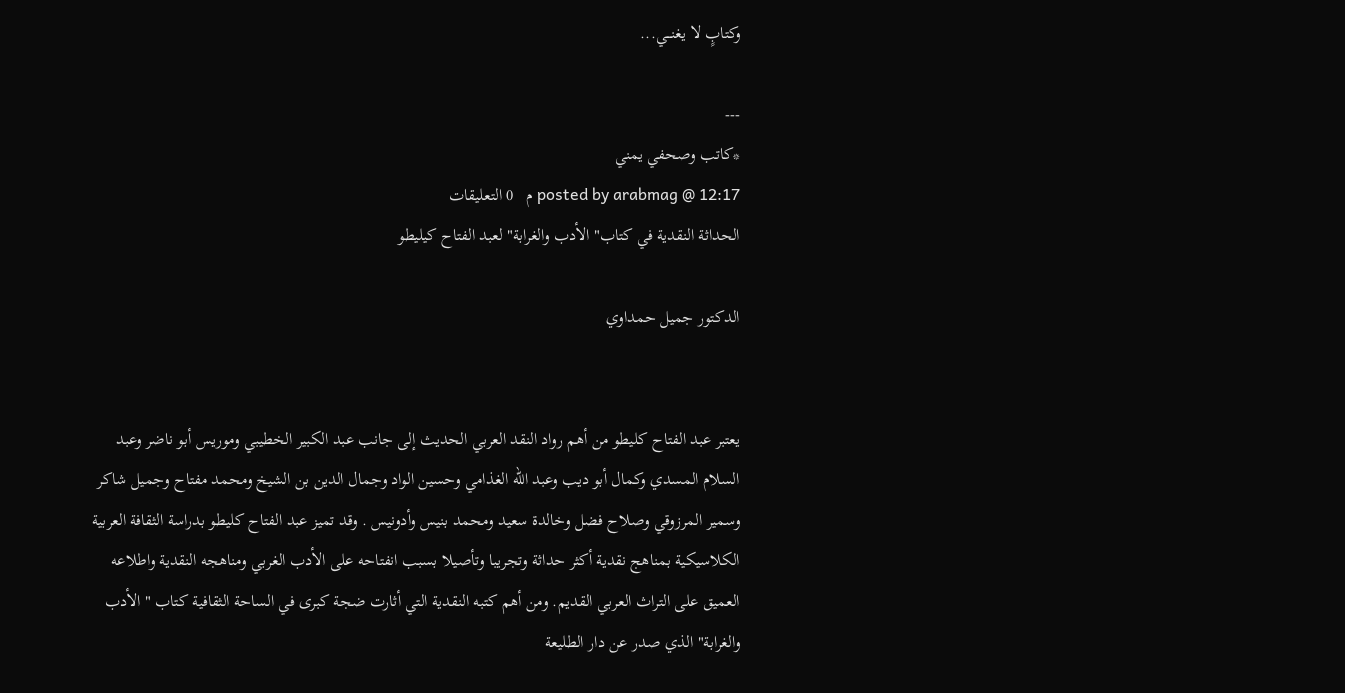وكتابٍ لا يغنـــي...

---
*كاتب وصحفي يمني
posted by arabmag @ 12:17 م   0 التعليقات
الحداثة النقدية في كتاب" الأدب والغرابة" لعبد الفتاح كيليطو

الدكتور جميل حمداوي


يعتبر عبد الفتاح كليطو من أهم رواد النقد العربي الحديث إلى جانب عبد الكبير الخطيبي وموريس أبو ناضر وعبد السلام المسدي وكمال أبو ديب وعبد الله الغذامي وحسين الواد وجمال الدين بن الشيخ ومحمد مفتاح وجميل شاكر وسمير المرزوقي وصلاح فضل وخالدة سعيد ومحمد بنيس وأدونيس . وقد تميز عبد الفتاح كليطو بدراسة الثقافة العربية الكلاسيكية بمناهج نقدية أكثر حداثة وتجريبا وتأصيلا بسبب انفتاحه على الأدب الغربي ومناهجه النقدية واطلاعه العميق على التراث العربي القديم. ومن أهم كتبه النقدية التي أثارت ضجة كبرى في الساحة الثقافية كتاب " الأدب والغرابة" الذي صدر عن دار الطليعة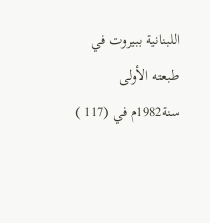اللبنانية ببيروت في طبعته الأولى سنة1982م في (117 )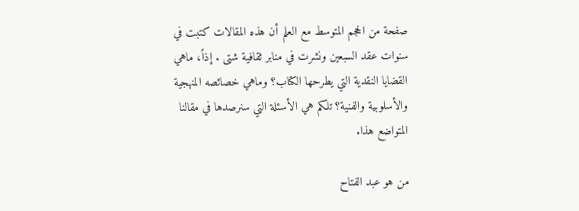صفحة من الحجم المتوسط مع العلم أن هذه المقالات كتبت في سنوات عقد السبعين ونشرت في منابر ثقافية شتى . إذاً، ماهي القضايا النقدية التي يطرحها الكتاب؟ وماهي خصائصه المنهجية والأسلوبية والفنية؟ تلكم هي الأسئلة التي سنرصدها في مقالنا المتواضع هذا.

من هو عبد الفتاح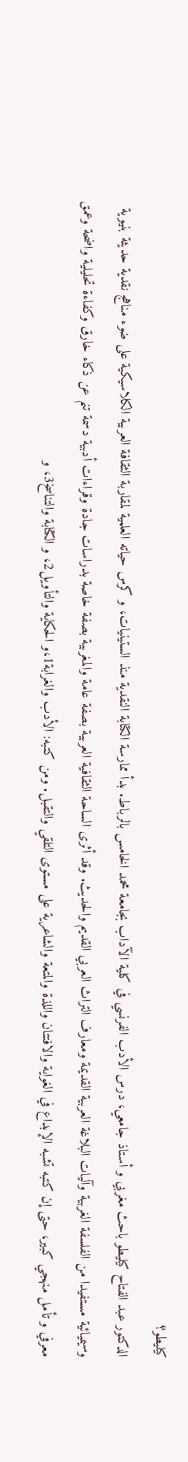كيليطو؟
الدكتور عبد الفتاح كيليطو باحث مغربي و أستاذ جامعي، درس الأدب الفرنسي في كلية الآداب بجامعة محمد الخامس بالرباط. بدأ ممارسة الكتابة النقدية منذ الستينيات، و كرس حياته العلمية لمقاربة الثقافة العربية الكلاسيكية على ضوء مناهج نقدية حديثة بنيوية وسيميائية مستفيدا من الفلسفة الغربية وآليات البلاغة العربية القديمة ومعارف التراث العربي القديم والحديث. وقد أثرى الساحة الثقافية العربية بصفة عامة والمغربية بصفة خاصة بدراسات جادة وقراءات أدبية دسمة تنم عن ذكاء خارق وكفاءة تحليلية واضحة وعمق معرفي و تأمل منهجي كبير، حتى إن كتبه تشبه الإبداع في الغواية والافتتان واللذة والمتعة والشاعرية على مستوى التلقي والتقبل. ومن كتبه: الأدب والغرابة1،و الحكاية والتأويل2، و الكتابة والتناسخ3، و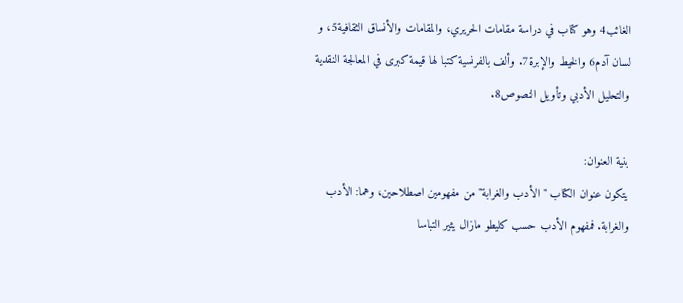الغائب4 وهو كتاب في دراسة مقامات الحريري، والمقامات والأنساق الثقافية5، و لسان آدم6 والخيط والإبرة7. وألف بالفرنسية كتبا لها قيمة كبرى في المعالجة النقدية والتحليل الأدبي وتأويل النصوص8.

بنية العنوان:
يتكون عنوان الكتاب " الأدب والغرابة" من مفهومين اصطلاحين، وهما: الأدب والغرابة. فمفهوم الأدب حسب كليطو مازال يثير التباسا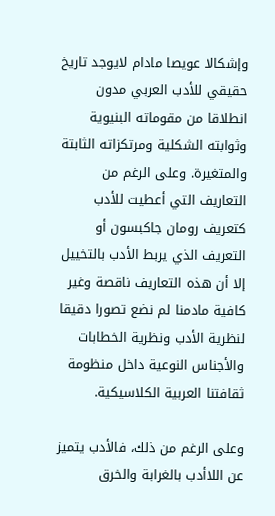وإشكالا عويصا مادام لايوجد تاريخ حقيقي للأدب العربي مدون انطلاقا من مقوماته البنيوية وثوابته الشكلية ومرتكزاته الثابتة والمتغيرة. وعلى الرغم من التعاريف التي أعطيت للأدب كتعريف رومان جاكبسون أو التعريف الذي يربط الأدب بالتخييل إلا أن هذه التعاريف ناقصة وغير كافية مادمنا لم نضع تصورا دقيقا لنظرية الأدب ونظرية الخطابات والأجناس النوعية داخل منظومة ثقافتنا العربية الكلاسيكية.

وعلى الرغم من ذلك، فالأدب يتميز عن اللاأدب بالغرابة والخرق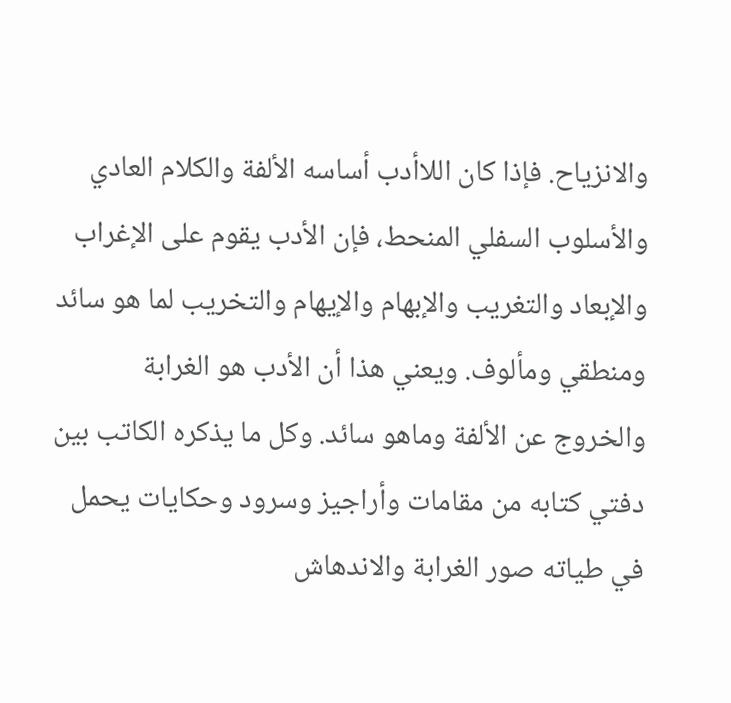والانزياح. فإذا كان اللاأدب أساسه الألفة والكلام العادي والأسلوب السفلي المنحط، فإن الأدب يقوم على الإغراب والإبعاد والتغريب والإبهام والإيهام والتخريب لما هو سائد ومنطقي ومألوف. ويعني هذا أن الأدب هو الغرابة والخروج عن الألفة وماهو سائد. وكل ما يذكره الكاتب بين دفتي كتابه من مقامات وأراجيز وسرود وحكايات يحمل في طياته صور الغرابة والاندهاش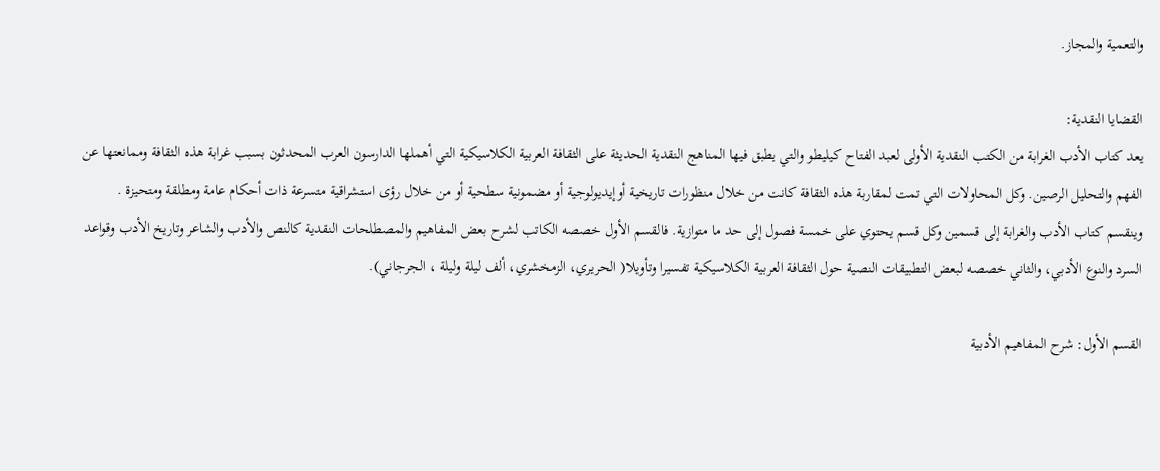والتعمية والمجاز.

القضايا النقدية:
يعد كتاب الأدب الغرابة من الكتب النقدية الأولى لعبد الفتاح كيليطو والتي يطبق فيها المناهج النقدية الحديثة على الثقافة العربية الكلاسيكية التي أهملها الدارسون العرب المحدثون بسبب غرابة هذه الثقافة وممانعتها عن الفهم والتحليل الرصين. وكل المحاولات التي تمت لمقاربة هذه الثقافة كانت من خلال منظورات تاريخية أوإيديولوجية أو مضمونية سطحية أو من خلال رؤى استشراقية متسرعة ذات أحكام عامة ومطلقة ومتحيزة . وينقسم كتاب الأدب والغرابة إلى قسمين وكل قسم يحتوي على خمسة فصول إلى حد ما متوازية. فالقسم الأول خصصه الكاتب لشرح بعض المفاهيم والمصطلحات النقدية كالنص والأدب والشاعر وتاريخ الأدب وقواعد السرد والنوع الأدبي، والثاني خصصه لبعض التطبيقات النصية حول الثقافة العربية الكلاسيكية تفسيرا وتأويلا( الحريري، الزمخشري، ألف ليلة وليلة ، الجرجاني).

القسم الأول: شرح المفاهيم الأدبية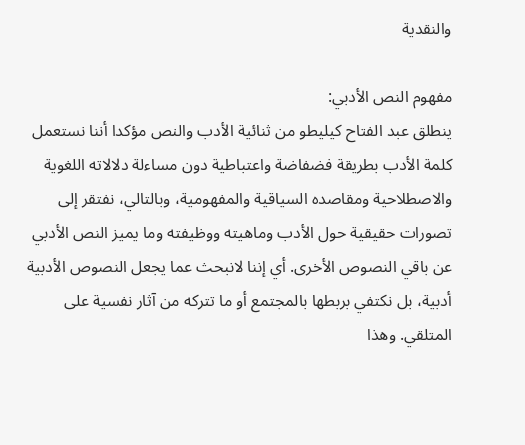والنقدية

مفهوم النص الأدبي:
ينطلق عبد الفتاح كيليطو من ثنائية الأدب والنص مؤكدا أننا نستعمل كلمة الأدب بطريقة فضفاضة واعتباطية دون مساءلة دلالاته اللغوية والاصطلاحية ومقاصده السياقية والمفهومية، وبالتالي، نفتقر إلى تصورات حقيقية حول الأدب وماهيته ووظيفته وما يميز النص الأدبي عن باقي النصوص الأخرى. أي إننا لانبحث عما يجعل النصوص الأدبية أدبية، بل نكتفي بربطها بالمجتمع أو ما تتركه من آثار نفسية على المتلقي. وهذا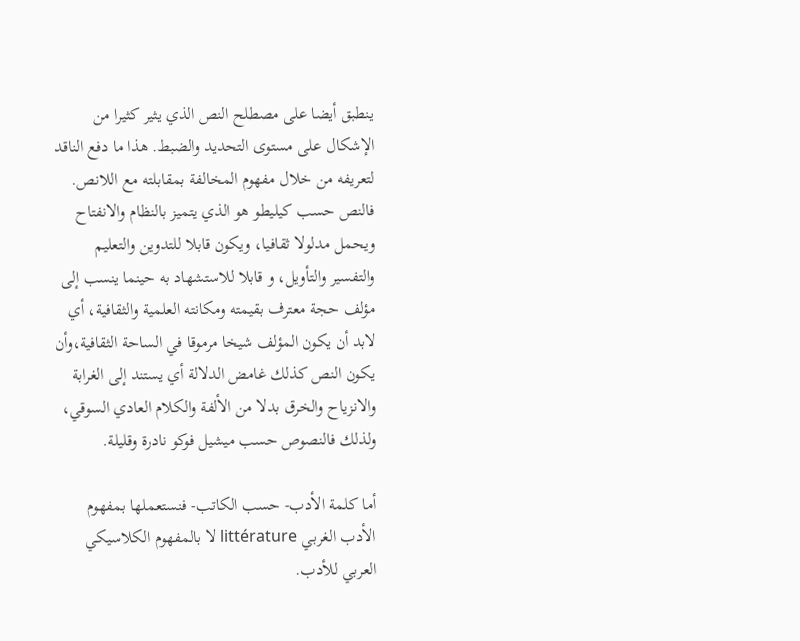ينطبق أيضا على مصطلح النص الذي يثير كثيرا من الإشكال على مستوى التحديد والضبط. هذا ما دفع الناقد لتعريفه من خلال مفهوم المخالفة بمقابلته مع اللانص. فالنص حسب كيليطو هو الذي يتميز بالنظام والانفتاح ويحمل مدلولا ثقافيا، ويكون قابلا للتدوين والتعليم والتفسير والتأويل، و قابلا للاستشهاد به حينما ينسب إلى مؤلف حجة معترف بقيمته ومكانته العلمية والثقافية، أي لابد أن يكون المؤلف شيخا مرموقا في الساحة الثقافية،وأن يكون النص كذلك غامض الدلالة أي يستند إلى الغرابة والانزياح والخرق بدلا من الألفة والكلام العادي السوقي، ولذلك فالنصوص حسب ميشيل فوكو نادرة وقليلة.

أما كلمة الأدب- حسب الكاتب- فنستعملها بمفهوم الأدب الغربي littérature لا بالمفهوم الكلاسيكي العربي للأدب.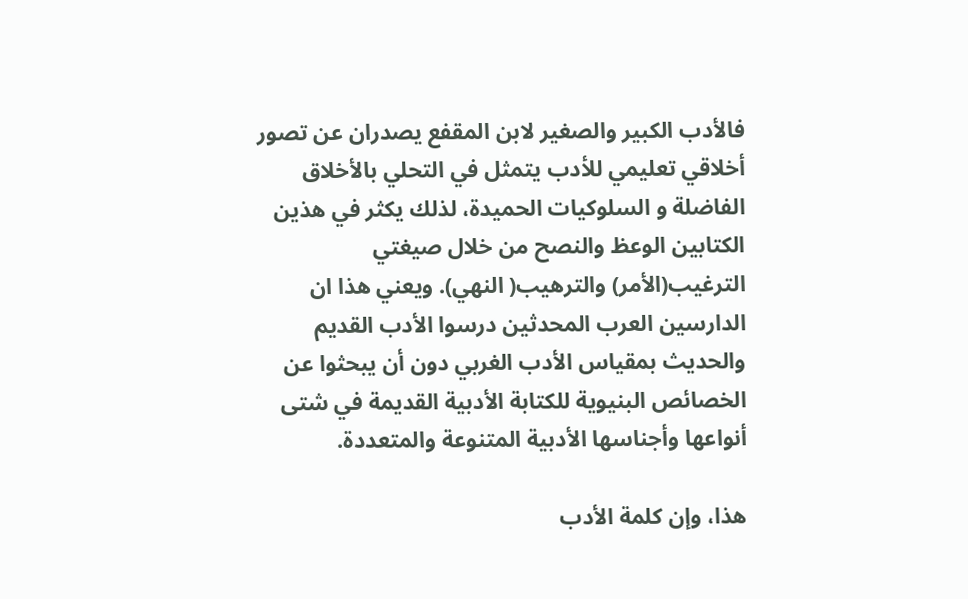فالأدب الكبير والصغير لابن المقفع يصدران عن تصور أخلاقي تعليمي للأدب يتمثل في التحلي بالأخلاق الفاضلة و السلوكيات الحميدة، لذلك يكثر في هذين الكتابين الوعظ والنصح من خلال صيغتي الترغيب(الأمر) والترهيب( النهي). ويعني هذا ان الدارسين العرب المحدثين درسوا الأدب القديم والحديث بمقياس الأدب الغربي دون أن يبحثوا عن الخصائص البنيوية للكتابة الأدبية القديمة في شتى أنواعها وأجناسها الأدبية المتنوعة والمتعددة.

هذا، وإن كلمة الأدب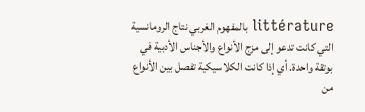littérature بالمفهوم الغربي نتاج الرومانسية التي كانت تدعو إلى مزج الأنواع والأجناس الأدبية في بوتقة واحدة. أي إذا كانت الكلاسيكية تفصل بين الأنواع من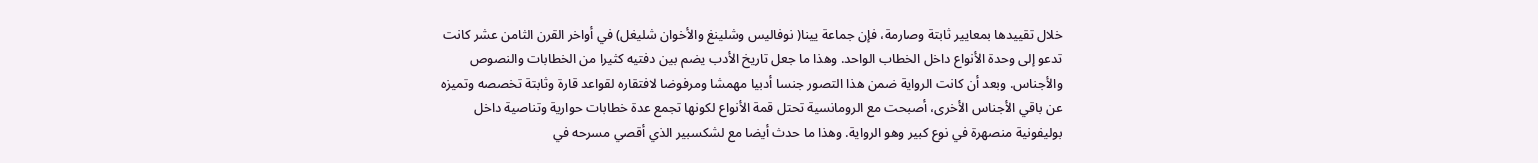خلال تقييدها بمعايير ثابتة وصارمة، فإن جماعة يينا( نوفاليس وشلينغ والأخوان شليغل) في أواخر القرن الثامن عشر كانت تدعو إلى وحدة الأنواع داخل الخطاب الواحد. وهذا ما جعل تاريخ الأدب يضم بين دفتيه كثيرا من الخطابات والنصوص والأجناس. وبعد أن كانت الرواية ضمن هذا التصور جنسا أدبيا مهمشا ومرفوضا لافتقاره لقواعد قارة وثابتة تخصصه وتميزه عن باقي الأجناس الأخرى، أصبحت مع الرومانسية تحتل قمة الأنواع لكونها تجمع عدة خطابات حوارية وتناصية داخل بوليفونية منصهرة في نوع كبير وهو الرواية. وهذا ما حدث أيضا مع لشكسبير الذي أقصي مسرحه في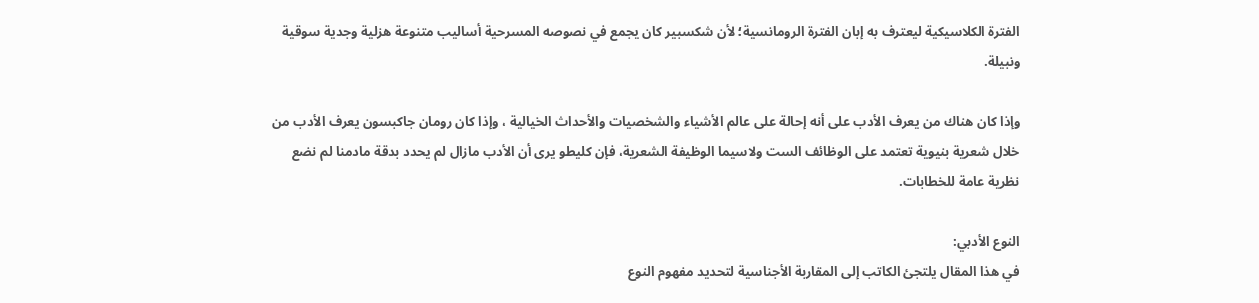الفترة الكلاسيكية ليعترف به إبان الفترة الرومانسية؛ لأن شكسبير كان يجمع في نصوصه المسرحية أساليب متنوعة هزلية وجدية سوقية ونبيلة.

وإذا كان هناك من يعرف الأدب على أنه إحالة على عالم الأشياء والشخصيات والأحداث الخيالية ، وإذا كان رومان جاكبسون يعرف الأدب من خلال شعرية بنيوية تعتمد على الوظائف الست ولاسيما الوظيفة الشعرية، فإن كليطو يرى أن الأدب مازال لم يحدد بدقة مادمنا لم نضع نظرية عامة للخطابات.

النوع الأدبي:
في هذا المقال يلتجئ الكاتب إلى المقاربة الأجناسية لتحديد مفهوم النوع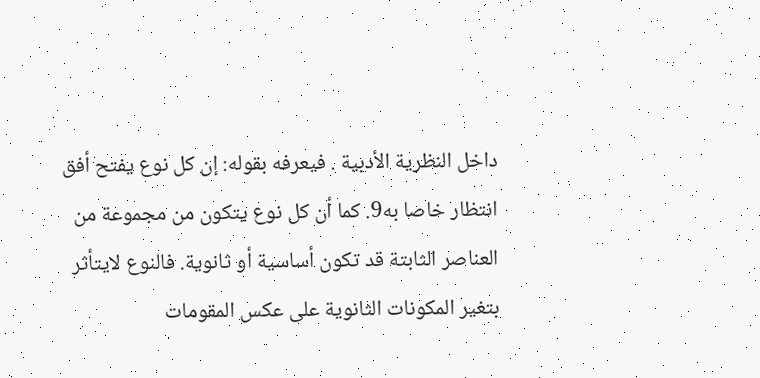داخل النظرية الأدبية . فيعرفه بقوله: إن كل نوع يفتح أفق انتظار خاصا به9. كما أن كل نوع يتكون من مجموعة من العناصر الثابتة قد تكون أساسية أو ثانوية. فالنوع لايتأثر بتغير المكونات الثانوية على عكس المقومات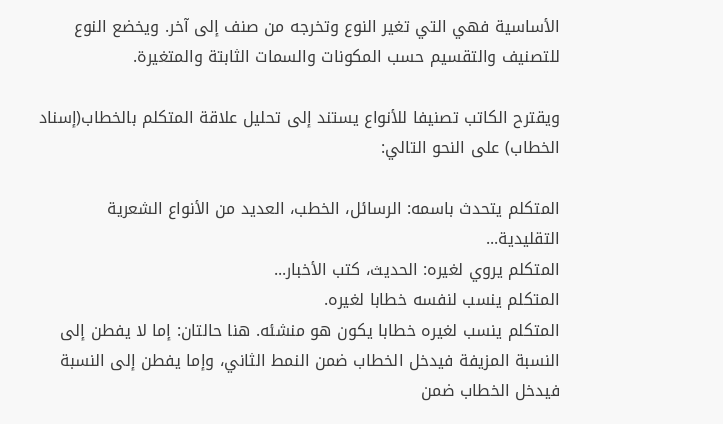الأساسية فهي التي تغير النوع وتخرجه من صنف إلى آخر. ويخضع النوع للتصنيف والتقسيم حسب المكونات والسمات الثابتة والمتغيرة.

ويقترح الكاتب تصنيفا للأنواع يستند إلى تحليل علاقة المتكلم بالخطاب(إسناد الخطاب) على النحو التالي:

المتكلم يتحدث باسمه: الرسائل، الخطب، العديد من الأنواع الشعرية التقليدية...
المتكلم يروي لغيره: الحديث، كتب الأخبار...
المتكلم ينسب لنفسه خطابا لغيره.
المتكلم ينسب لغيره خطابا يكون هو منشئه. هنا حالتان: إما لا يفطن إلى النسبة المزيفة فيدخل الخطاب ضمن النمط الثاني، وإما يفطن إلى النسبة فيدخل الخطاب ضمن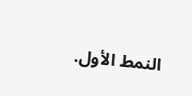النمط الأول.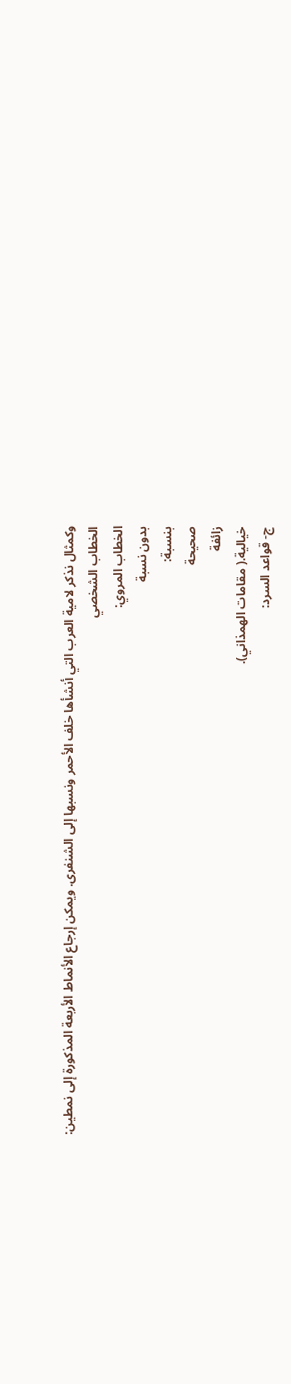وكمثال نذكر لامية العرب التي أنشأها خلف الأحمر ونسبها إلى الشنفرى. ويمكن إرجاع الأنماط الأربعة المذكورة إلى نمطين:
الخطاب الشخصي
الخطاب المروي:
بدون نسبة
بنسبة:
صحيحة
زائفة
خيالية.( مقامات الهمذاني).
ج- قواعد السرد: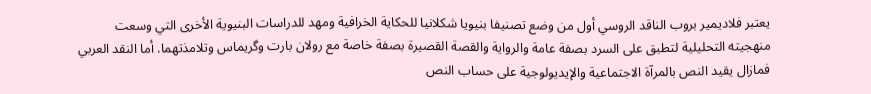يعتبر فلاديمير بروب الناقد الروسي أول من وضع تصنيفا بنيويا شكلانيا للحكاية الخرافية ومهد للدراسات البنيوية الأخرى التي وسعت منهجيته التحليلية لتطبق على السرد بصفة عامة والرواية والقصة القصيرة بصفة خاصة مع رولان بارت وگريماس وتلامذتهما. أما النقد العربي فمازال يقيد النص بالمرآة الاجتماعية والإيديولوجية على حساب النص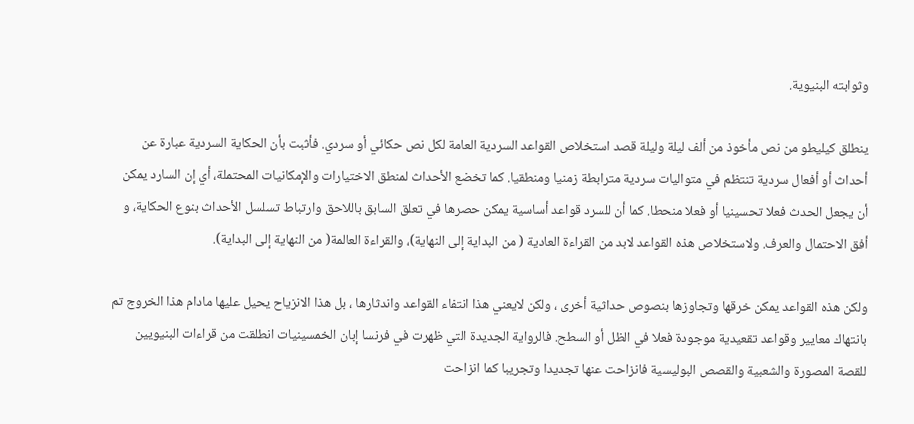وثوابته البنيوية.

ينطلق كيليطو من نص مأخوذ من ألف ليلة وليلة قصد استخلاص القواعد السردية العامة لكل نص حكائي أو سردي. فأثبت بأن الحكاية السردية عبارة عن أحداث أو أفعال سردية تنتظم في متواليات سردية مترابطة زمنيا ومنطقيا. كما تخضع الأحداث لمنطق الاختيارات والإمكانيات المحتملة، أي إن السارد يمكن أن يجعل الحدث فعلا تحسينيا أو فعلا منحطا. كما أن للسرد قواعد أساسية يمكن حصرها في تعلق السابق باللاحق وارتباط تسلسل الأحداث بنوع الحكاية، و أفق الاحتمال والعرف. ولاستخلاص هذه القواعد لابد من القراءة العادية ( من البداية إلى النهاية)، والقراءة العالمة( من النهاية إلى البداية).

ولكن هذه القواعد يمكن خرقها وتجاوزها بنصوص حداثية أخرى ، ولكن لايعني هذا انتفاء القواعد واندثارها ، بل هذا الانزياح يحيل عليها مادام هذا الخروج تم بانتهاك معايير وقواعد تقعيدية موجودة فعلا في الظل أو السطح. فالرواية الجديدة التي ظهرت في فرنسا إبان الخمسينيات انطلقت من قراءات البنيويين للقصة المصورة والشعبية والقصص البوليسية فانزاحت عنها تجديدا وتجريبا كما انزاحت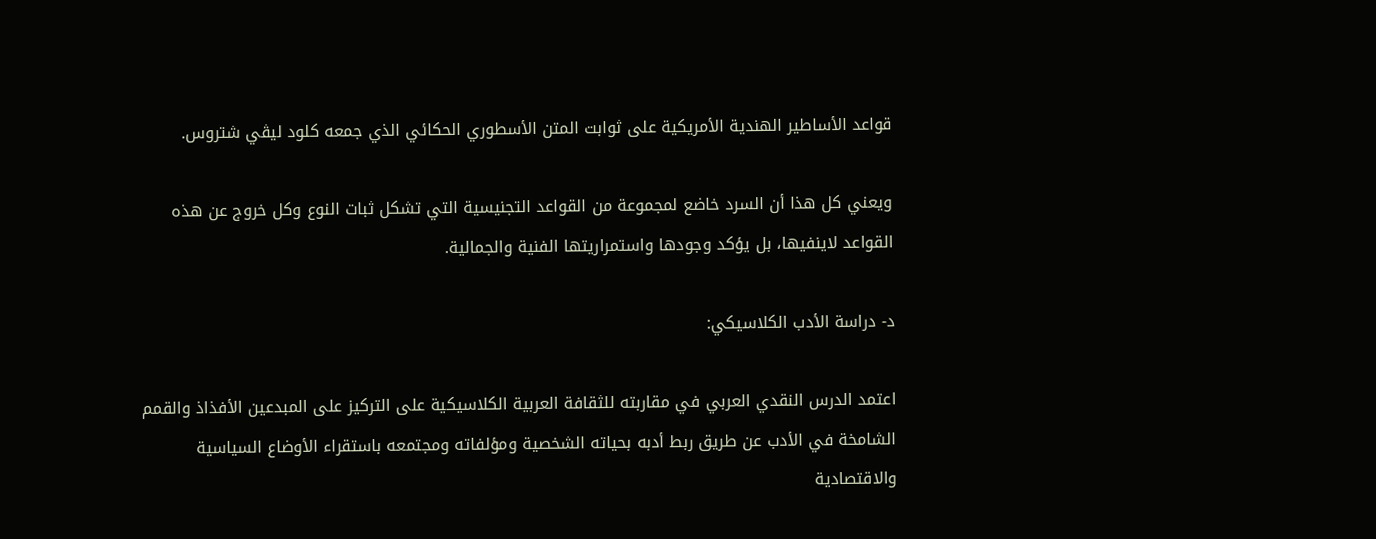قواعد الأساطير الهندية الأمريكية على ثوابت المتن الأسطوري الحكائي الذي جمعه كلود ليڤي شتروس.

ويعني كل هذا أن السرد خاضع لمجموعة من القواعد التجنيسية التي تشكل ثبات النوع وكل خروج عن هذه القواعد لاينفيها، بل يؤكد وجودها واستمراريتها الفنية والجمالية.

د- دراسة الأدب الكلاسيكي:

اعتمد الدرس النقدي العربي في مقاربته للثقافة العربية الكلاسيكية على التركيز على المبدعين الأفذاذ والقمم الشامخة في الأدب عن طريق ربط أدبه بحياته الشخصية ومؤلفاته ومجتمعه باستقراء الأوضاع السياسية والاقتصادية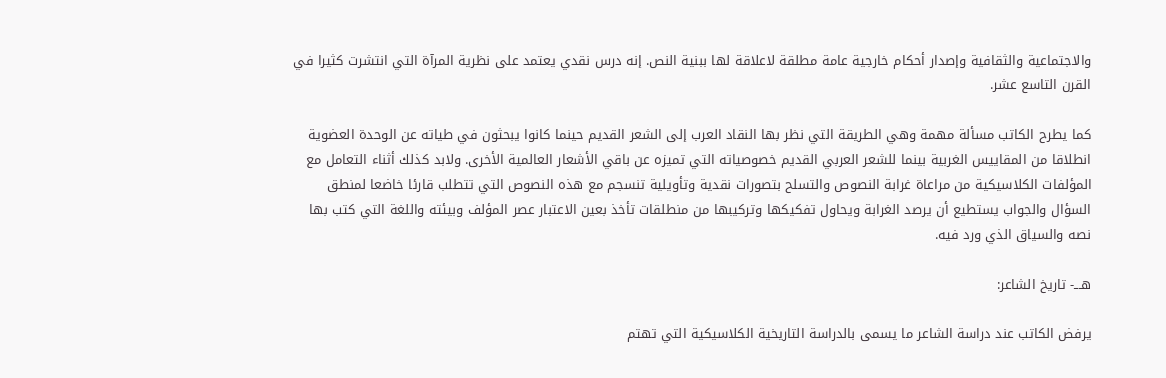والاجتماعية والثقافية وإصدار أحكام خارجية عامة مطلقة لاعلاقة لها ببنية النص. إنه درس نقدي يعتمد على نظرية المرآة التي انتشرت كثيرا في القرن التاسع عشر.

كما يطرح الكاتب مسألة مهمة وهي الطريقة التي نظر بها النقاد العرب إلى الشعر القديم حينما كانوا يبحثون في طياته عن الوحدة العضوية انطلاقا من المقاييس الغربية بينما للشعر العربي القديم خصوصياته التي تميزه عن باقي الأشعار العالمية الأخرى. ولابد كذلك أثناء التعامل مع المؤلفات الكلاسيكية من مراعاة غرابة النصوص والتسلح بتصورات نقدية وتأويلية تنسجم مع هذه النصوص التي تتطلب قارئا خاضعا لمنطق السؤال والجواب يستطيع أن يرصد الغرابة ويحاول تفكيكها وتركيبها من منطلقات تأخذ بعين الاعتبار عصر المؤلف وبيئته واللغة التي كتب بها نصه والسياق الذي ورد فيه.

هـــ- تاريخ الشاعر:

يرفض الكاتب عند دراسة الشاعر ما يسمى بالدراسة التاريخية الكلاسيكية التي تهتم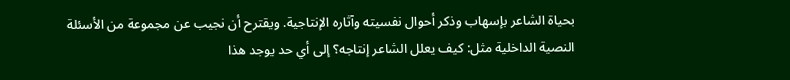بحياة الشاعر بإسهاب وذكر أحوال نفسيته وآثاره الإنتاجية. ويقترح أن نجيب عن مجموعة من الأسئلة النصية الداخلية مثل: كيف يعلل الشاعر إنتاجه؟ إلى أي حد يوجد هذا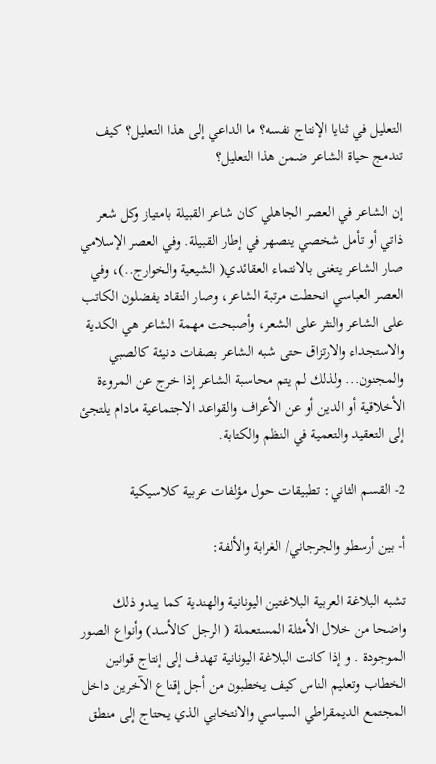التعليل في ثنايا الإنتاج نفسه؟ ما الداعي إلى هذا التعليل؟ كيف تندمج حياة الشاعر ضمن هذا التعليل؟

إن الشاعر في العصر الجاهلي كان شاعر القبيلة بامتياز وكل شعر ذاتي أو تأمل شخصي ينصهر في إطار القبيلة. وفي العصر الإسلامي صار الشاعر يتغنى بالانتماء العقائدي( الشيعية والخوارج..)، وفي العصر العباسي انحطت مرتبة الشاعر، وصار النقاد يفضلون الكاتب على الشاعر والنثر على الشعر، وأصبحت مهمة الشاعر هي الكدية والاستجداء والارتزاق حتى شبه الشاعر بصفات دنيئة كالصبي والمجنون... ولذلك لم يتم محاسبة الشاعر إذا خرج عن المروءة الأخلاقية أو الدين أو عن الأعراف والقواعد الاجتماعية مادام يلتجئ إلى التعقيد والتعمية في النظم والكتابة.

2- القسم الثاني: تطبيقات حول مؤلفات عربية كلاسيكية

أ- بين أرسطو والجرجاني/ الغرابة والألفة:

تشبه البلاغة العربية البلاغتين اليونانية والهندية كما يبدو ذلك واضحا من خلال الأمثلة المستعملة ( الرجل كالأسد) وأنواع الصور الموجودة . و إذا كانت البلاغة اليونانية تهدف إلى إنتاج قوانين الخطاب وتعليم الناس كيف يخطبون من أجل إقناع الآخرين داخل المجتمع الديمقراطي السياسي والانتخابي الذي يحتاج إلى منطق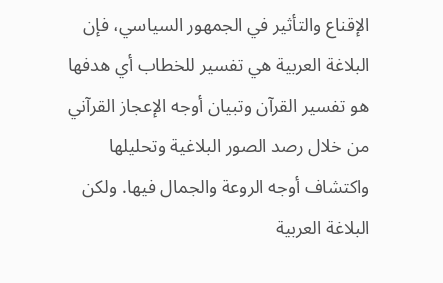الإقناع والتأثير في الجمهور السياسي، فإن البلاغة العربية هي تفسير للخطاب أي هدفها هو تفسير القرآن وتبيان أوجه الإعجاز القرآني من خلال رصد الصور البلاغية وتحليلها واكتشاف أوجه الروعة والجمال فيها. ولكن البلاغة العربية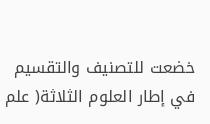خضعت للتصنيف والتقسيم في إطار العلوم الثلاثة( علم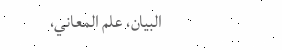البيان، علم المعاني،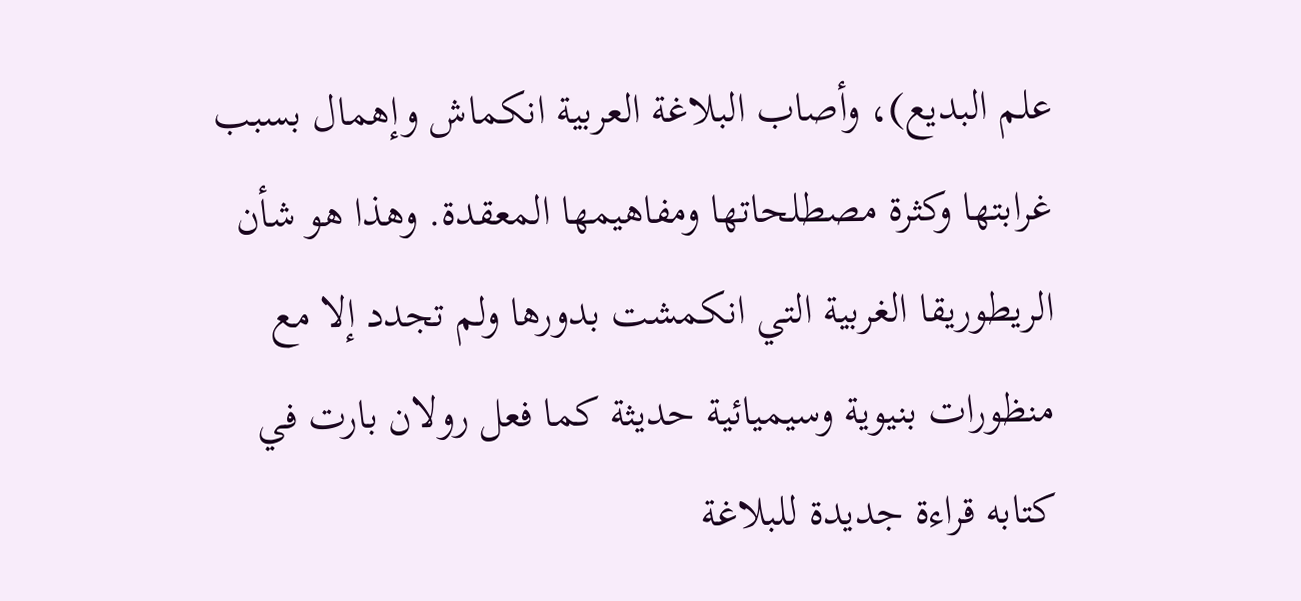علم البديع)، وأصاب البلاغة العربية انكماش وإهمال بسبب غرابتها وكثرة مصطلحاتها ومفاهيمها المعقدة. وهذا هو شأن الريطوريقا الغربية التي انكمشت بدورها ولم تجدد إلا مع منظورات بنيوية وسيميائية حديثة كما فعل رولان بارت في كتابه قراءة جديدة للبلاغة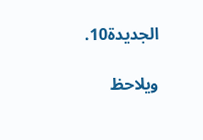الجديدة10.

ويلاحظ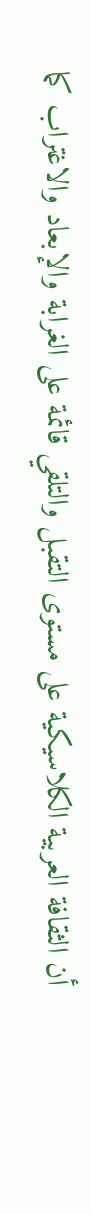أن الثقافة العربية الكلاسيكية على مستوى التقبل والتلقي قائمة على الغرابة والإبعاد والاغتراب كما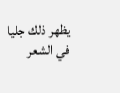يظهر ذلك جليا في الشعر